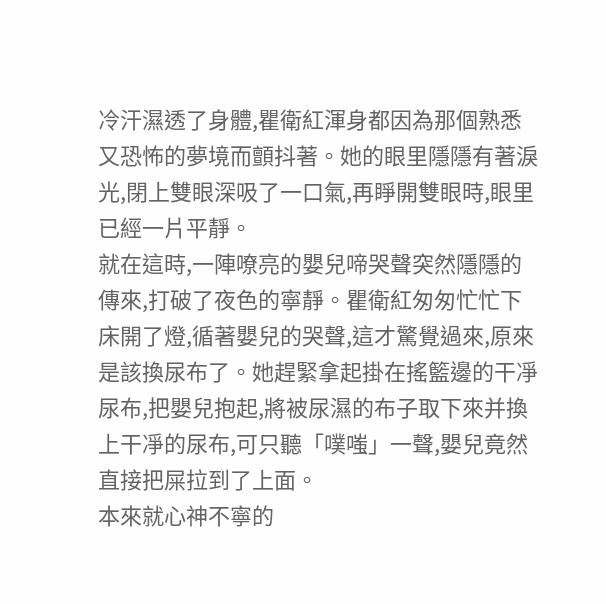冷汗濕透了身體,瞿衛紅渾身都因為那個熟悉又恐怖的夢境而顫抖著。她的眼里隱隱有著淚光,閉上雙眼深吸了一口氣,再睜開雙眼時,眼里已經一片平靜。
就在這時,一陣嘹亮的嬰兒啼哭聲突然隱隱的傳來,打破了夜色的寧靜。瞿衛紅匆匆忙忙下床開了燈,循著嬰兒的哭聲,這才驚覺過來,原來是該換尿布了。她趕緊拿起掛在搖籃邊的干凈尿布,把嬰兒抱起,將被尿濕的布子取下來并換上干凈的尿布,可只聽「噗嗤」一聲,嬰兒竟然直接把屎拉到了上面。
本來就心神不寧的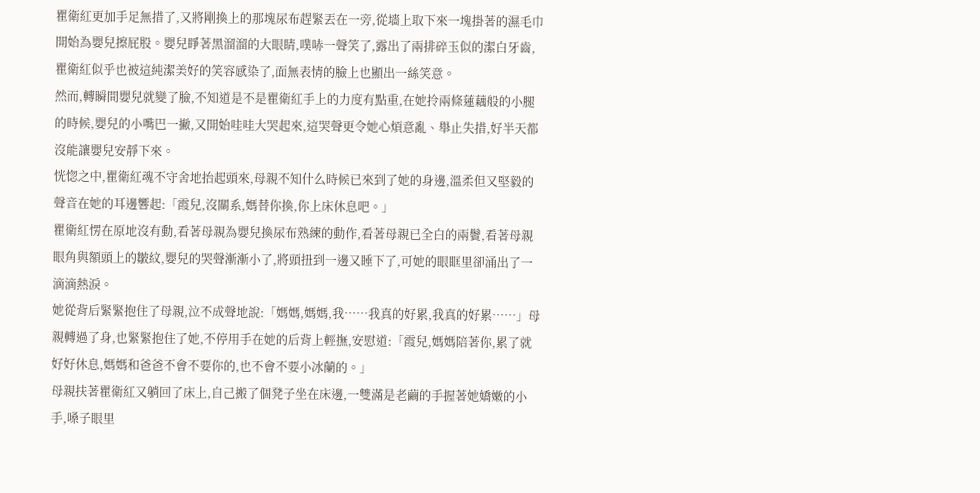瞿衛紅更加手足無措了,又將剛換上的那塊尿布趕緊丟在一旁,從墻上取下來一塊掛著的濕毛巾開始為嬰兒擦屁股。嬰兒睜著黑溜溜的大眼睛,噗哧一聲笑了,露出了兩排碎玉似的潔白牙齒,瞿衛紅似乎也被這純潔美好的笑容感染了,面無表情的臉上也顯出一絲笑意。
然而,轉瞬間嬰兒就變了臉,不知道是不是瞿衛紅手上的力度有點重,在她拎兩條蓮藕般的小腿的時候,嬰兒的小嘴巴一撇,又開始哇哇大哭起來,這哭聲更令她心煩意亂、舉止失措,好半天都沒能讓嬰兒安靜下來。
恍惚之中,瞿衛紅魂不守舍地抬起頭來,母親不知什么時候已來到了她的身邊,溫柔但又堅毅的聲音在她的耳邊響起:「霞兒,沒關系,媽替你換,你上床休息吧。」
瞿衛紅愣在原地沒有動,看著母親為嬰兒換尿布熟練的動作,看著母親已全白的兩鬢,看著母親眼角與額頭上的皺紋,嬰兒的哭聲漸漸小了,將頭扭到一邊又睡下了,可她的眼眶里卻涌出了一滴滴熱淚。
她從背后緊緊抱住了母親,泣不成聲地說:「媽媽,媽媽,我……我真的好累,我真的好累……」母親轉過了身,也緊緊抱住了她,不停用手在她的后背上輕撫,安慰道:「霞兒,媽媽陪著你,累了就好好休息,媽媽和爸爸不會不要你的,也不會不要小冰蘭的。」
母親扶著瞿衛紅又躺回了床上,自己搬了個凳子坐在床邊,一雙滿是老繭的手握著她嬌嫩的小手,嗓子眼里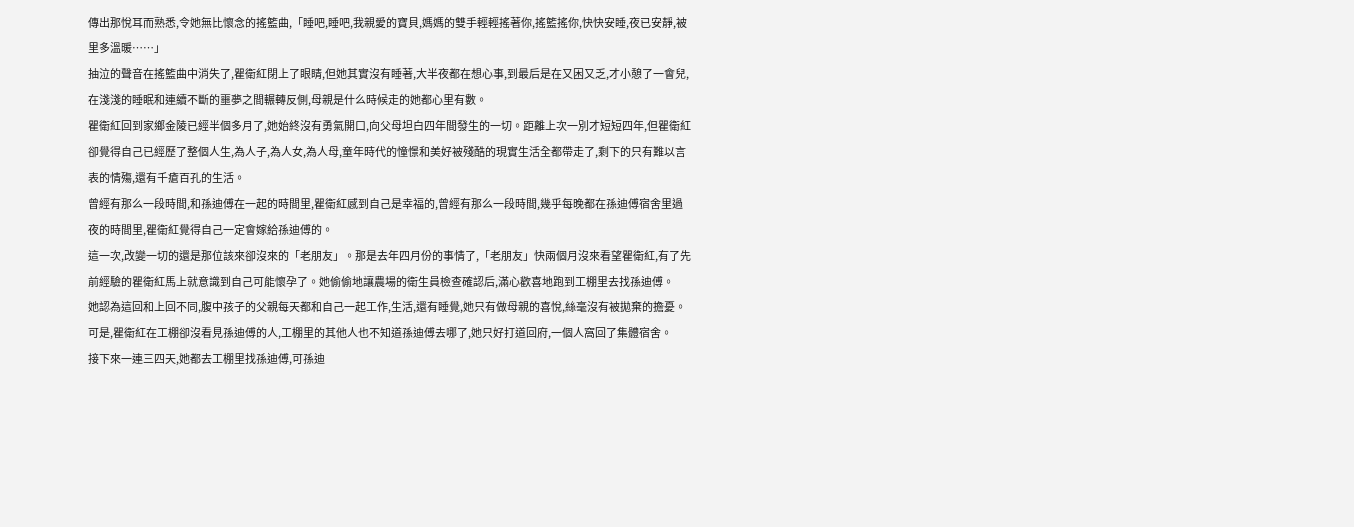傳出那悅耳而熟悉,令她無比懷念的搖籃曲,「睡吧,睡吧,我親愛的寶貝,媽媽的雙手輕輕搖著你,搖籃搖你,快快安睡,夜已安靜,被里多溫暖……」
抽泣的聲音在搖籃曲中消失了,瞿衛紅閉上了眼睛,但她其實沒有睡著,大半夜都在想心事,到最后是在又困又乏,才小憩了一會兒,在淺淺的睡眠和連續不斷的噩夢之間輾轉反側,母親是什么時候走的她都心里有數。
瞿衛紅回到家鄉金陵已經半個多月了,她始終沒有勇氣開口,向父母坦白四年間發生的一切。距離上次一別才短短四年,但瞿衛紅卻覺得自己已經歷了整個人生,為人子,為人女,為人母,童年時代的憧憬和美好被殘酷的現實生活全都帶走了,剩下的只有難以言表的情殤,還有千瘡百孔的生活。
曾經有那么一段時間,和孫迪傅在一起的時間里,瞿衛紅感到自己是幸福的,曾經有那么一段時間,幾乎每晚都在孫迪傅宿舍里過夜的時間里,瞿衛紅覺得自己一定會嫁給孫迪傅的。
這一次,改變一切的還是那位該來卻沒來的「老朋友」。那是去年四月份的事情了,「老朋友」快兩個月沒來看望瞿衛紅,有了先前經驗的瞿衛紅馬上就意識到自己可能懷孕了。她偷偷地讓農場的衛生員檢查確認后,滿心歡喜地跑到工棚里去找孫迪傅。
她認為這回和上回不同,腹中孩子的父親每天都和自己一起工作,生活,還有睡覺,她只有做母親的喜悅,絲毫沒有被拋棄的擔憂。可是,瞿衛紅在工棚卻沒看見孫迪傅的人,工棚里的其他人也不知道孫迪傅去哪了,她只好打道回府,一個人窩回了集體宿舍。
接下來一連三四天,她都去工棚里找孫迪傅,可孫迪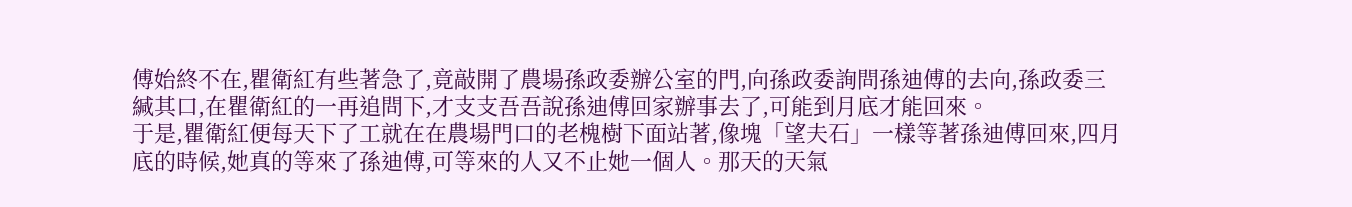傅始終不在,瞿衛紅有些著急了,竟敲開了農場孫政委辦公室的門,向孫政委詢問孫迪傅的去向,孫政委三緘其口,在瞿衛紅的一再追問下,才支支吾吾說孫迪傅回家辦事去了,可能到月底才能回來。
于是,瞿衛紅便每天下了工就在在農場門口的老槐樹下面站著,像塊「望夫石」一樣等著孫迪傅回來,四月底的時候,她真的等來了孫迪傅,可等來的人又不止她一個人。那天的天氣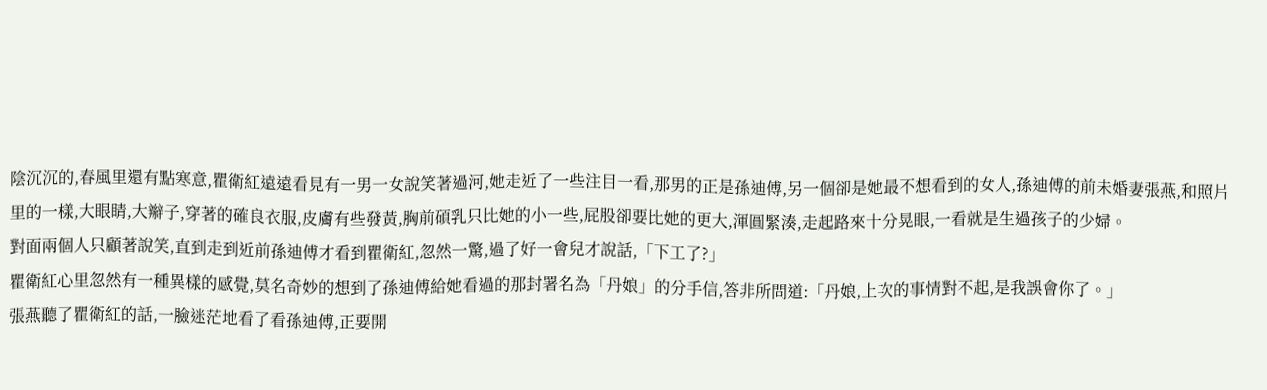陰沉沉的,春風里還有點寒意,瞿衛紅遠遠看見有一男一女說笑著過河,她走近了一些注目一看,那男的正是孫迪傅,另一個卻是她最不想看到的女人,孫迪傅的前未婚妻張燕,和照片里的一樣,大眼睛,大辮子,穿著的確良衣服,皮膚有些發黃,胸前碩乳只比她的小一些,屁股卻要比她的更大,渾圓緊湊,走起路來十分晃眼,一看就是生過孩子的少婦。
對面兩個人只顧著說笑,直到走到近前孫迪傅才看到瞿衛紅,忽然一驚,過了好一會兒才說話,「下工了?」
瞿衛紅心里忽然有一種異樣的感覺,莫名奇妙的想到了孫迪傅給她看過的那封署名為「丹娘」的分手信,答非所問道:「丹娘,上次的事情對不起,是我誤會你了。」
張燕聽了瞿衛紅的話,一臉迷茫地看了看孫迪傅,正要開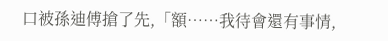口被孫迪傅搶了先,「額……我待會還有事情,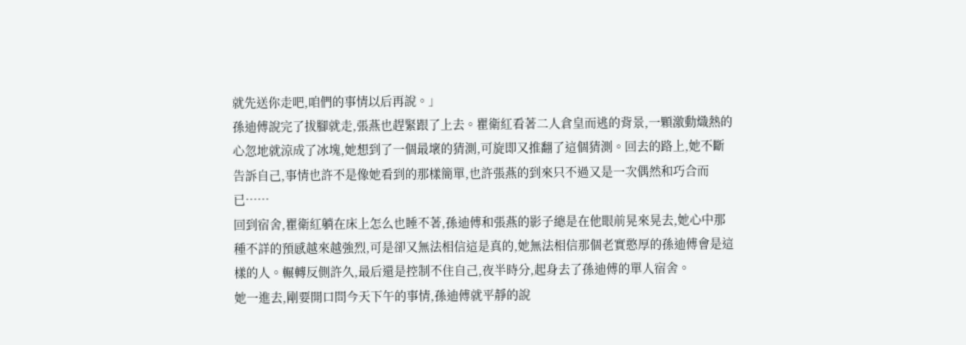就先送你走吧,咱們的事情以后再說。」
孫迪傅說完了拔腳就走,張燕也趕緊跟了上去。瞿衛紅看著二人倉皇而逃的背景,一顆激動熾熱的心忽地就涼成了冰塊,她想到了一個最壞的猜測,可旋即又推翻了這個猜測。回去的路上,她不斷告訴自己,事情也許不是像她看到的那樣簡單,也許張燕的到來只不過又是一次偶然和巧合而已……
回到宿舍,瞿衛紅躺在床上怎么也睡不著,孫迪傅和張燕的影子總是在他眼前晃來晃去,她心中那種不詳的預感越來越強烈,可是卻又無法相信這是真的,她無法相信那個老實憨厚的孫迪傅會是這樣的人。輾轉反側許久,最后還是控制不住自己,夜半時分,起身去了孫迪傅的單人宿舍。
她一進去,剛要開口問今天下午的事情,孫迪傅就平靜的說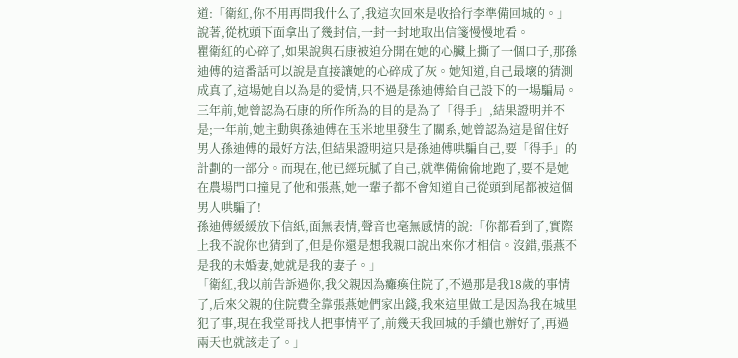道:「衛紅,你不用再問我什么了,我這次回來是收拾行李準備回城的。」說著,從枕頭下面拿出了幾封信,一封一封地取出信箋慢慢地看。
瞿衛紅的心碎了,如果說與石康被迫分開在她的心臟上撕了一個口子,那孫迪傅的這番話可以說是直接讓她的心碎成了灰。她知道,自己最壞的猜測成真了,這場她自以為是的愛情,只不過是孫迪傅給自己設下的一場騙局。三年前,她曾認為石康的所作所為的目的是為了「得手」,結果證明并不是;一年前,她主動與孫迪傅在玉米地里發生了關系,她曾認為這是留住好男人孫迪傅的最好方法,但結果證明這只是孫迪傅哄騙自己,要「得手」的計劃的一部分。而現在,他已經玩膩了自己,就準備偷偷地跑了,要不是她在農場門口撞見了他和張燕,她一輩子都不會知道自己從頭到尾都被這個男人哄騙了!
孫迪傅緩緩放下信紙,面無表情,聲音也毫無感情的說:「你都看到了,實際上我不說你也猜到了,但是你還是想我親口說出來你才相信。沒錯,張燕不是我的未婚妻,她就是我的妻子。」
「衛紅,我以前告訴過你,我父親因為癱瘓住院了,不過那是我18歲的事情了,后來父親的住院費全靠張燕她們家出錢,我來這里做工是因為我在城里犯了事,現在我堂哥找人把事情平了,前幾天我回城的手續也辦好了,再過兩天也就該走了。」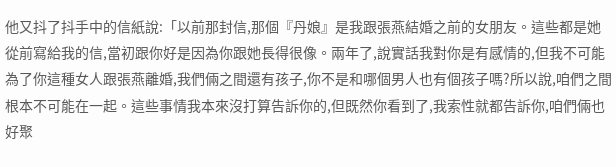他又抖了抖手中的信紙說:「以前那封信,那個『丹娘』是我跟張燕結婚之前的女朋友。這些都是她從前寫給我的信,當初跟你好是因為你跟她長得很像。兩年了,說實話我對你是有感情的,但我不可能為了你這種女人跟張燕離婚,我們倆之間還有孩子,你不是和哪個男人也有個孩子嗎?所以說,咱們之間根本不可能在一起。這些事情我本來沒打算告訴你的,但既然你看到了,我索性就都告訴你,咱們倆也好聚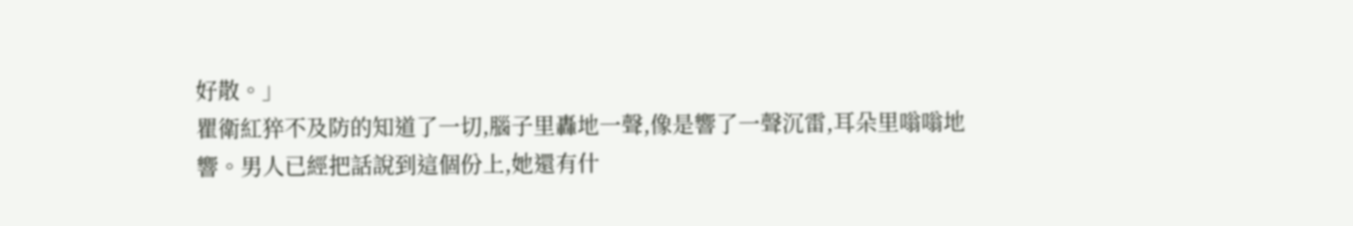好散。」
瞿衛紅猝不及防的知道了一切,腦子里轟地一聲,像是響了一聲沉雷,耳朵里嗡嗡地響。男人已經把話說到這個份上,她還有什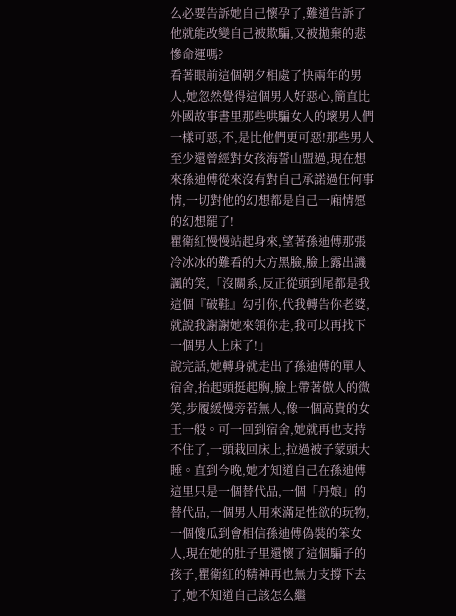么必要告訴她自己懷孕了,難道告訴了他就能改變自己被欺騙,又被拋棄的悲慘命運嗎?
看著眼前這個朝夕相處了快兩年的男人,她忽然覺得這個男人好惡心,簡直比外國故事書里那些哄騙女人的壞男人們一樣可惡,不,是比他們更可惡!那些男人至少還曾經對女孩海誓山盟過,現在想來孫迪傅從來沒有對自己承諾過任何事情,一切對他的幻想都是自己一廂情愿的幻想罷了!
瞿衛紅慢慢站起身來,望著孫迪傅那張冷冰冰的難看的大方黑臉,臉上露出譏諷的笑,「沒關系,反正從頭到尾都是我這個『破鞋』勾引你,代我轉告你老婆,就說我謝謝她來領你走,我可以再找下一個男人上床了!」
說完話,她轉身就走出了孫迪傅的單人宿舍,抬起頭挺起胸,臉上帶著傲人的微笑,步履緩慢旁若無人,像一個高貴的女王一般。可一回到宿舍,她就再也支持不住了,一頭栽回床上,拉過被子蒙頭大睡。直到今晚,她才知道自己在孫迪傅這里只是一個替代品,一個「丹娘」的替代品,一個男人用來滿足性欲的玩物,一個傻瓜到會相信孫迪傅偽裝的笨女人,現在她的肚子里還懷了這個騙子的孩子,瞿衛紅的精神再也無力支撐下去了,她不知道自己該怎么繼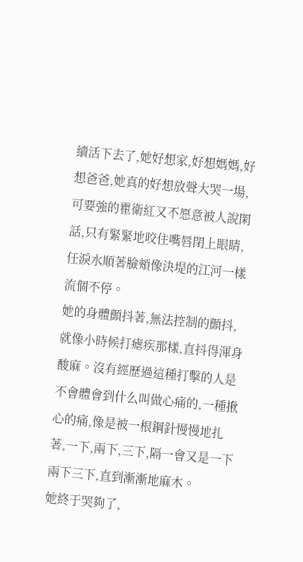續活下去了,她好想家,好想媽媽,好想爸爸,她真的好想放聲大哭一場,可要強的瞿衛紅又不愿意被人說閑話,只有緊緊地咬住嘴唇閉上眼睛,任淚水順著臉頰像決堤的江河一樣流個不停。
她的身體顫抖著,無法控制的顫抖,就像小時候打瘧疾那樣,直抖得渾身酸麻。沒有經歷過這種打擊的人是不會體會到什么叫做心痛的,一種揪心的痛,像是被一根鋼針慢慢地扎著,一下,兩下,三下,隔一會又是一下兩下三下,直到漸漸地麻木。
她終于哭夠了,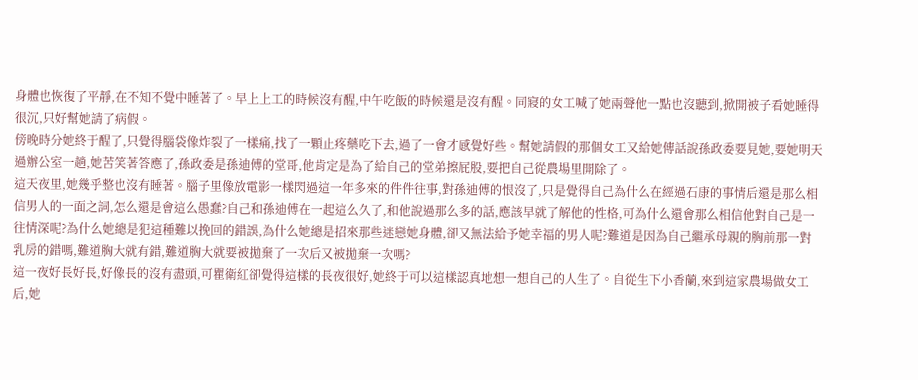身體也恢復了平靜,在不知不覺中睡著了。早上上工的時候沒有醒,中午吃飯的時候還是沒有醒。同寢的女工喊了她兩聲他一點也沒聽到,掀開被子看她睡得很沉,只好幫她請了病假。
傍晚時分她終于醒了,只覺得腦袋像炸裂了一樣痛,找了一顆止疼藥吃下去,過了一會才感覺好些。幫她請假的那個女工又給她傳話說孫政委要見她,要她明天過辦公室一趟,她苦笑著答應了,孫政委是孫迪傅的堂哥,他肯定是為了給自己的堂弟擦屁股,要把自己從農場里開除了。
這天夜里,她幾乎整也沒有睡著。腦子里像放電影一樣閃過這一年多來的件件往事,對孫迪傅的恨沒了,只是覺得自己為什么在經過石康的事情后還是那么相信男人的一面之詞,怎么還是會這么愚蠢?自己和孫迪傅在一起這么久了,和他說過那么多的話,應該早就了解他的性格,可為什么還會那么相信他對自己是一往情深呢?為什么她總是犯這種難以挽回的錯誤,為什么她總是招來那些迷戀她身體,卻又無法給予她幸福的男人呢?難道是因為自己繼承母親的胸前那一對乳房的錯嗎,難道胸大就有錯,難道胸大就要被拋棄了一次后又被拋棄一次嗎?
這一夜好長好長,好像長的沒有盡頭,可瞿衛紅卻覺得這樣的長夜很好,她終于可以這樣認真地想一想自己的人生了。自從生下小香蘭,來到這家農場做女工后,她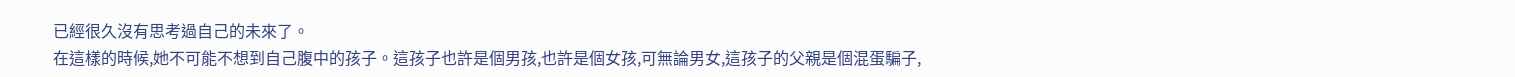已經很久沒有思考過自己的未來了。
在這樣的時候,她不可能不想到自己腹中的孩子。這孩子也許是個男孩,也許是個女孩,可無論男女,這孩子的父親是個混蛋騙子,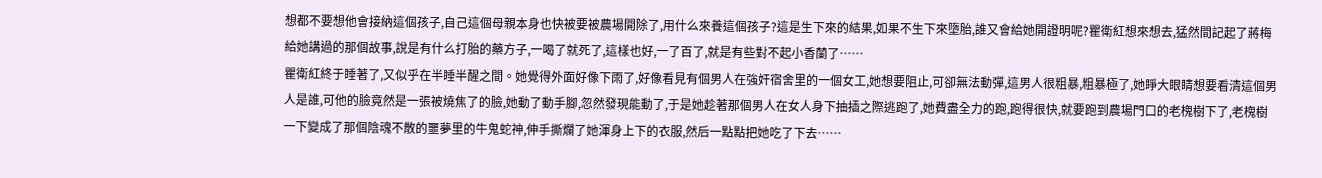想都不要想他會接納這個孩子,自己這個母親本身也快被要被農場開除了,用什么來養這個孩子?這是生下來的結果,如果不生下來墮胎,誰又會給她開證明呢?瞿衛紅想來想去,猛然間記起了蔣梅給她講過的那個故事,說是有什么打胎的藥方子,一喝了就死了,這樣也好,一了百了,就是有些對不起小香蘭了……
瞿衛紅終于睡著了,又似乎在半睡半醒之間。她覺得外面好像下雨了,好像看見有個男人在強奸宿舍里的一個女工,她想要阻止,可卻無法動彈,這男人很粗暴,粗暴極了,她睜大眼睛想要看清這個男人是誰,可他的臉竟然是一張被燒焦了的臉,她動了動手腳,忽然發現能動了,于是她趁著那個男人在女人身下抽插之際逃跑了,她費盡全力的跑,跑得很快,就要跑到農場門口的老槐樹下了,老槐樹一下變成了那個陰魂不散的噩夢里的牛鬼蛇神,伸手撕爛了她渾身上下的衣服,然后一點點把她吃了下去……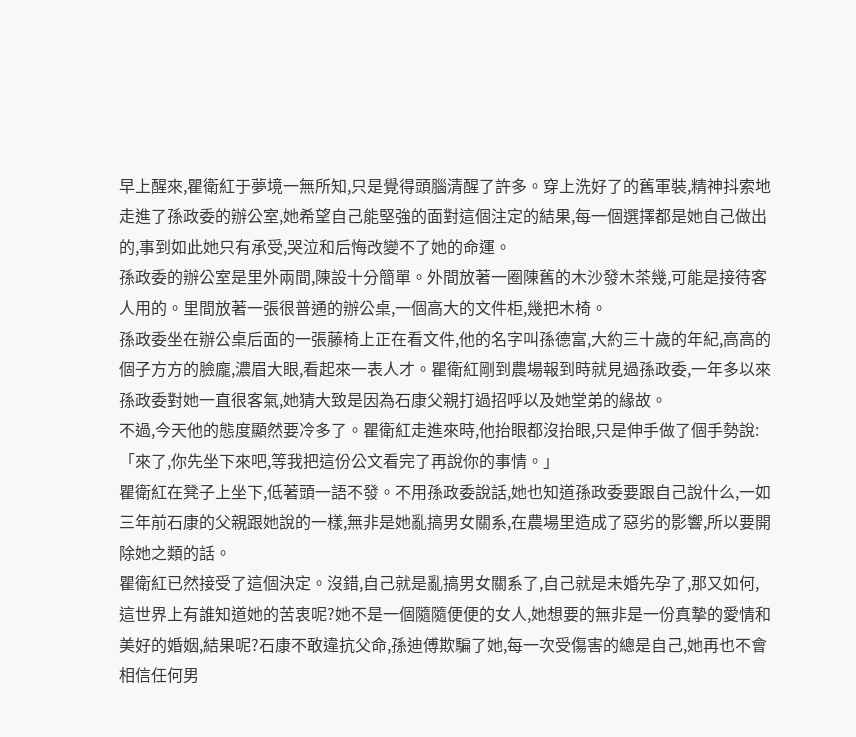早上醒來,瞿衛紅于夢境一無所知,只是覺得頭腦清醒了許多。穿上洗好了的舊軍裝,精神抖索地走進了孫政委的辦公室,她希望自己能堅強的面對這個注定的結果,每一個選擇都是她自己做出的,事到如此她只有承受,哭泣和后悔改變不了她的命運。
孫政委的辦公室是里外兩間,陳設十分簡單。外間放著一圈陳舊的木沙發木茶幾,可能是接待客人用的。里間放著一張很普通的辦公桌,一個高大的文件柜,幾把木椅。
孫政委坐在辦公桌后面的一張藤椅上正在看文件,他的名字叫孫德富,大約三十歲的年紀,高高的個子方方的臉龐,濃眉大眼,看起來一表人才。瞿衛紅剛到農場報到時就見過孫政委,一年多以來孫政委對她一直很客氣,她猜大致是因為石康父親打過招呼以及她堂弟的緣故。
不過,今天他的態度顯然要冷多了。瞿衛紅走進來時,他抬眼都沒抬眼,只是伸手做了個手勢說:「來了,你先坐下來吧,等我把這份公文看完了再說你的事情。」
瞿衛紅在凳子上坐下,低著頭一語不發。不用孫政委說話,她也知道孫政委要跟自己說什么,一如三年前石康的父親跟她說的一樣,無非是她亂搞男女關系,在農場里造成了惡劣的影響,所以要開除她之類的話。
瞿衛紅已然接受了這個決定。沒錯,自己就是亂搞男女關系了,自己就是未婚先孕了,那又如何,這世界上有誰知道她的苦衷呢?她不是一個隨隨便便的女人,她想要的無非是一份真摯的愛情和美好的婚姻,結果呢?石康不敢違抗父命,孫迪傅欺騙了她,每一次受傷害的總是自己,她再也不會相信任何男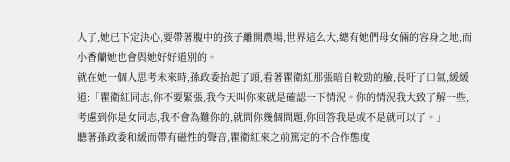人了,她已下定決心,要帶著腹中的孩子離開農場,世界這么大,總有她們母女倆的容身之地,而小香蘭她也會與她好好道別的。
就在她一個人思考未來時,孫政委抬起了頭,看著瞿衛紅那張暗自較勁的臉,長吁了口氣,緩緩道:「瞿衛紅同志,你不要緊張,我今天叫你來就是確認一下情況。你的情況我大致了解一些,考慮到你是女同志,我不會為難你的,就問你幾個問題,你回答我是或不是就可以了。」
聽著孫政委和緩而帶有磁性的聲音,瞿衛紅來之前篤定的不合作態度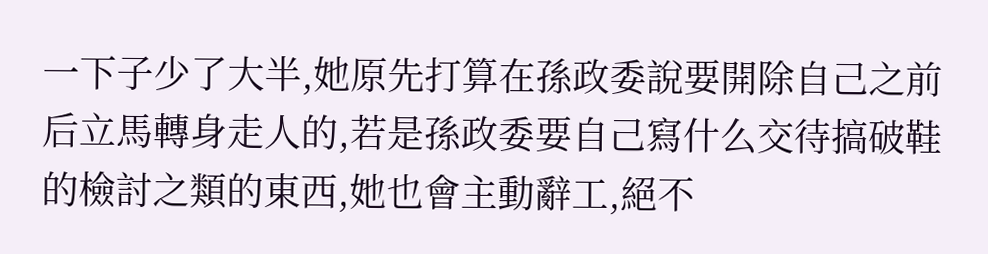一下子少了大半,她原先打算在孫政委說要開除自己之前后立馬轉身走人的,若是孫政委要自己寫什么交待搞破鞋的檢討之類的東西,她也會主動辭工,絕不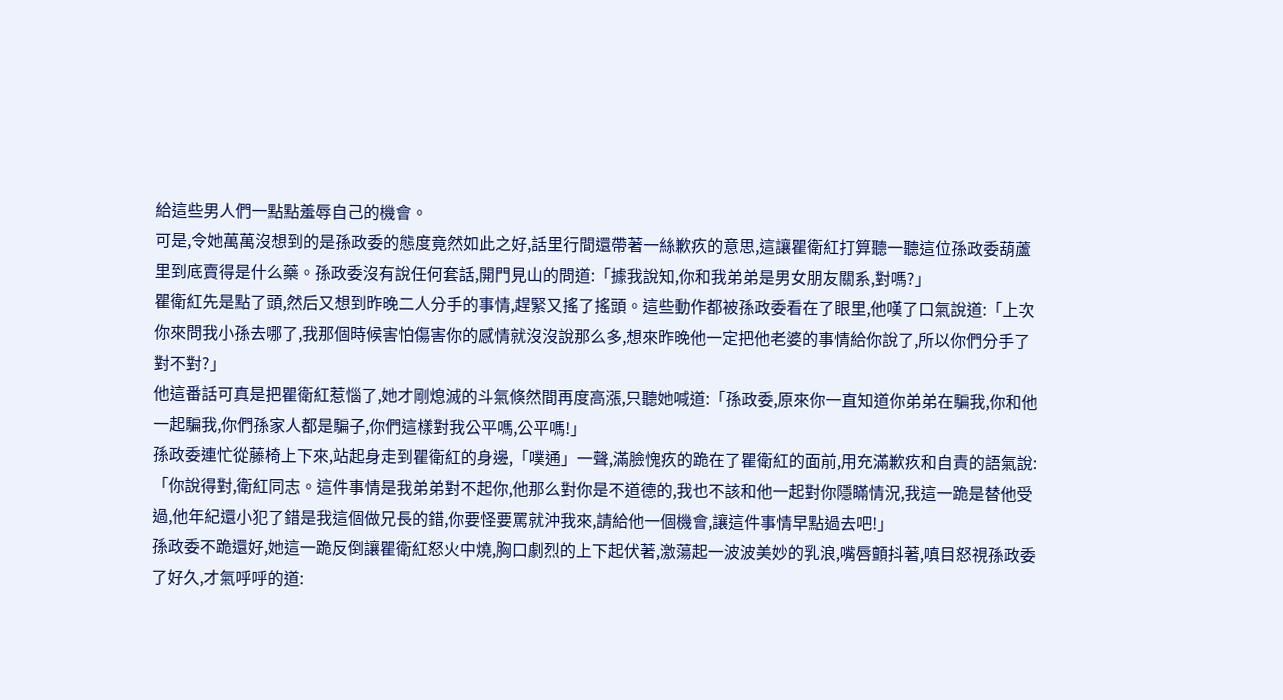給這些男人們一點點羞辱自己的機會。
可是,令她萬萬沒想到的是孫政委的態度竟然如此之好,話里行間還帶著一絲歉疚的意思,這讓瞿衛紅打算聽一聽這位孫政委葫蘆里到底賣得是什么藥。孫政委沒有說任何套話,開門見山的問道:「據我說知,你和我弟弟是男女朋友關系,對嗎?」
瞿衛紅先是點了頭,然后又想到昨晚二人分手的事情,趕緊又搖了搖頭。這些動作都被孫政委看在了眼里,他嘆了口氣說道:「上次你來問我小孫去哪了,我那個時候害怕傷害你的感情就沒沒說那么多,想來昨晚他一定把他老婆的事情給你說了,所以你們分手了對不對?」
他這番話可真是把瞿衛紅惹惱了,她才剛熄滅的斗氣倏然間再度高漲,只聽她喊道:「孫政委,原來你一直知道你弟弟在騙我,你和他一起騙我,你們孫家人都是騙子,你們這樣對我公平嗎,公平嗎!」
孫政委連忙從藤椅上下來,站起身走到瞿衛紅的身邊,「噗通」一聲,滿臉愧疚的跪在了瞿衛紅的面前,用充滿歉疚和自責的語氣說:「你說得對,衛紅同志。這件事情是我弟弟對不起你,他那么對你是不道德的,我也不該和他一起對你隱瞞情況,我這一跪是替他受過,他年紀還小犯了錯是我這個做兄長的錯,你要怪要罵就沖我來,請給他一個機會,讓這件事情早點過去吧!」
孫政委不跪還好,她這一跪反倒讓瞿衛紅怒火中燒,胸口劇烈的上下起伏著,激蕩起一波波美妙的乳浪,嘴唇顫抖著,嗔目怒視孫政委了好久,才氣呼呼的道: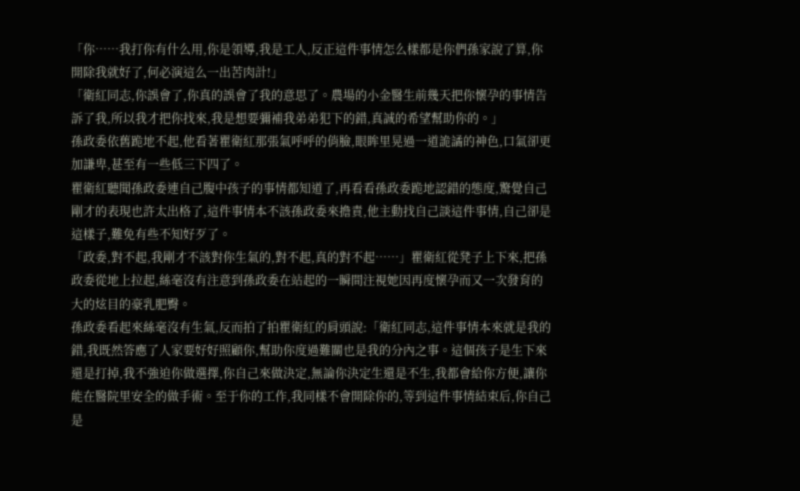「你……我打你有什么用,你是領導,我是工人,反正這件事情怎么樣都是你們孫家說了算,你開除我就好了,何必演這么一出苦肉計!」
「衛紅同志,你誤會了,你真的誤會了我的意思了。農場的小金醫生前幾天把你懷孕的事情告訴了我,所以我才把你找來,我是想要彌補我弟弟犯下的錯,真誠的希望幫助你的。」
孫政委依舊跪地不起,他看著瞿衛紅那張氣呼呼的俏臉,眼眸里晃過一道詭譎的神色,口氣卻更加謙卑,甚至有一些低三下四了。
瞿衛紅聽聞孫政委連自己腹中孩子的事情都知道了,再看看孫政委跪地認錯的態度,驚覺自己剛才的表現也許太出格了,這件事情本不該孫政委來擔責,他主動找自己談這件事情,自己卻是這樣子,難免有些不知好歹了。
「政委,對不起,我剛才不該對你生氣的,對不起,真的對不起……」瞿衛紅從凳子上下來,把孫政委從地上拉起,絲毫沒有注意到孫政委在站起的一瞬間注視她因再度懷孕而又一次發育的大的炫目的豪乳肥臀。
孫政委看起來絲毫沒有生氣,反而拍了拍瞿衛紅的肩頭說:「衛紅同志,這件事情本來就是我的錯,我既然答應了人家要好好照顧你,幫助你度過難關也是我的分內之事。這個孩子是生下來還是打掉,我不強迫你做選擇,你自己來做決定,無論你決定生還是不生,我都會給你方便,讓你能在醫院里安全的做手術。至于你的工作,我同樣不會開除你的,等到這件事情結束后,你自己是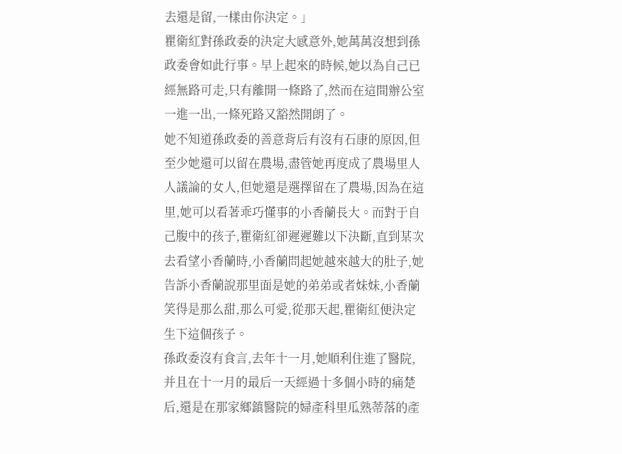去還是留,一樣由你決定。」
瞿衛紅對孫政委的決定大感意外,她萬萬沒想到孫政委會如此行事。早上起來的時候,她以為自己已經無路可走,只有離開一條路了,然而在這間辦公室一進一出,一條死路又豁然開朗了。
她不知道孫政委的善意背后有沒有石康的原因,但至少她還可以留在農場,盡管她再度成了農場里人人議論的女人,但她還是選擇留在了農場,因為在這里,她可以看著乖巧懂事的小香蘭長大。而對于自己腹中的孩子,瞿衛紅卻遲遲難以下決斷,直到某次去看望小香蘭時,小香蘭問起她越來越大的肚子,她告訴小香蘭說那里面是她的弟弟或者妹妹,小香蘭笑得是那么甜,那么可愛,從那天起,瞿衛紅便決定生下這個孩子。
孫政委沒有食言,去年十一月,她順利住進了醫院,并且在十一月的最后一天經過十多個小時的痛楚后,還是在那家鄉鎮醫院的婦產科里瓜熟蒂落的產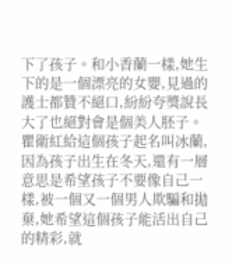下了孩子。和小香蘭一樣,她生下的是一個漂亮的女嬰,見過的護士都贊不絕口,紛紛夸獎說長大了也絕對會是個美人胚子。
瞿衛紅給這個孩子起名叫冰蘭,因為孩子出生在冬天,還有一層意思是希望孩子不要像自己一樣,被一個又一個男人欺騙和拋棄,她希望這個孩子能活出自己的精彩,就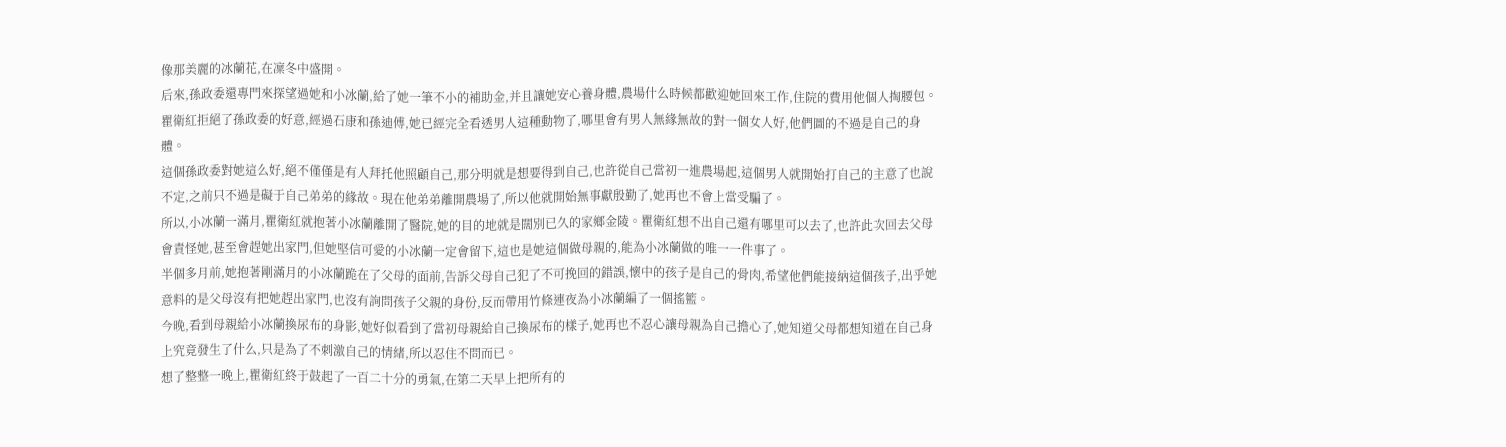像那美麗的冰蘭花,在凜冬中盛開。
后來,孫政委還專門來探望過她和小冰蘭,給了她一筆不小的補助金,并且讓她安心養身體,農場什么時候都歡迎她回來工作,住院的費用他個人掏腰包。瞿衛紅拒絕了孫政委的好意,經過石康和孫迪傅,她已經完全看透男人這種動物了,哪里會有男人無緣無故的對一個女人好,他們圖的不過是自己的身體。
這個孫政委對她這么好,絕不僅僅是有人拜托他照顧自己,那分明就是想要得到自己,也許從自己當初一進農場起,這個男人就開始打自己的主意了也說不定,之前只不過是礙于自己弟弟的緣故。現在他弟弟離開農場了,所以他就開始無事獻殷勤了,她再也不會上當受騙了。
所以,小冰蘭一滿月,瞿衛紅就抱著小冰蘭離開了醫院,她的目的地就是闊別已久的家鄉金陵。瞿衛紅想不出自己還有哪里可以去了,也許此次回去父母會責怪她,甚至會趕她出家門,但她堅信可愛的小冰蘭一定會留下,這也是她這個做母親的,能為小冰蘭做的唯一一件事了。
半個多月前,她抱著剛滿月的小冰蘭跪在了父母的面前,告訴父母自己犯了不可挽回的錯誤,懷中的孩子是自己的骨肉,希望他們能接納這個孩子,出乎她意料的是父母沒有把她趕出家門,也沒有詢問孩子父親的身份,反而帶用竹條連夜為小冰蘭編了一個搖籃。
今晚,看到母親給小冰蘭換尿布的身影,她好似看到了當初母親給自己換尿布的樣子,她再也不忍心讓母親為自己擔心了,她知道父母都想知道在自己身上究竟發生了什么,只是為了不刺激自己的情緒,所以忍住不問而已。
想了整整一晚上,瞿衛紅終于鼓起了一百二十分的勇氣,在第二天早上把所有的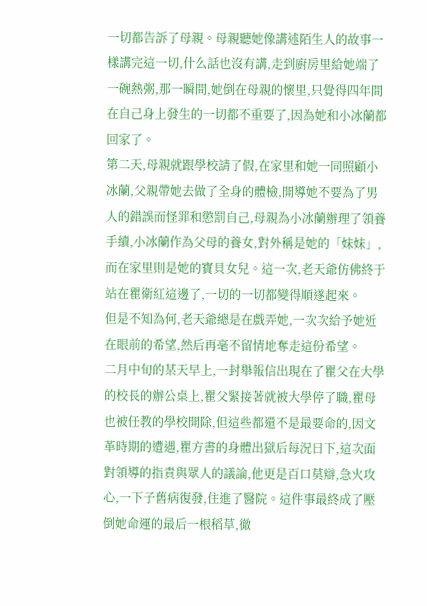一切都告訴了母親。母親聽她像講述陌生人的故事一樣講完這一切,什么話也沒有講,走到廚房里給她端了一碗熱粥,那一瞬間,她倒在母親的懷里,只覺得四年間在自己身上發生的一切都不重要了,因為她和小冰蘭都回家了。
第二天,母親就跟學校請了假,在家里和她一同照顧小冰蘭,父親帶她去做了全身的體檢,開導她不要為了男人的錯誤而怪罪和懲罰自己,母親為小冰蘭辦理了領養手續,小冰蘭作為父母的養女,對外稱是她的「妹妹」,而在家里則是她的寶貝女兒。這一次,老天爺仿佛終于站在瞿衛紅這邊了,一切的一切都變得順遂起來。
但是不知為何,老天爺總是在戲弄她,一次次給予她近在眼前的希望,然后再毫不留情地奪走這份希望。
二月中旬的某天早上,一封舉報信出現在了瞿父在大學的校長的辦公桌上,瞿父緊接著就被大學停了職,瞿母也被任教的學校開除,但這些都還不是最要命的,因文革時期的遭遇,瞿方書的身體出獄后每況日下,這次面對領導的指責與眾人的議論,他更是百口莫辯,急火攻心,一下子舊病復發,住進了醫院。這件事最終成了壓倒她命運的最后一根稻草,徹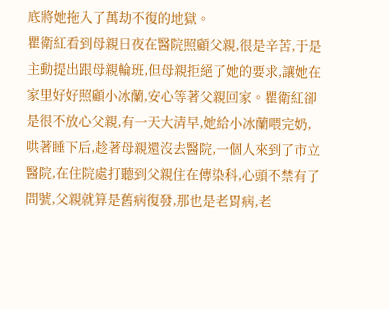底將她拖入了萬劫不復的地獄。
瞿衛紅看到母親日夜在醫院照顧父親,很是辛苦,于是主動提出跟母親輪班,但母親拒絕了她的要求,讓她在家里好好照顧小冰蘭,安心等著父親回家。瞿衛紅卻是很不放心父親,有一天大清早,她給小冰蘭喂完奶,哄著睡下后,趁著母親還沒去醫院,一個人來到了市立醫院,在住院處打聽到父親住在傳染科,心頭不禁有了問號,父親就算是舊病復發,那也是老胃病,老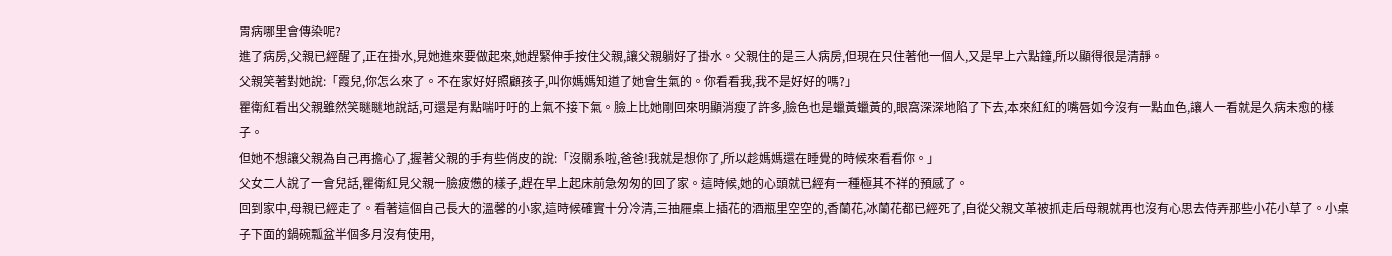胃病哪里會傳染呢?
進了病房,父親已經醒了,正在掛水,見她進來要做起來,她趕緊伸手按住父親,讓父親躺好了掛水。父親住的是三人病房,但現在只住著他一個人,又是早上六點鐘,所以顯得很是清靜。
父親笑著對她說:「霞兒,你怎么來了。不在家好好照顧孩子,叫你媽媽知道了她會生氣的。你看看我,我不是好好的嗎?」
瞿衛紅看出父親雖然笑瞇瞇地說話,可還是有點喘吁吁的上氣不接下氣。臉上比她剛回來明顯消瘦了許多,臉色也是蠟黃蠟黃的,眼窩深深地陷了下去,本來紅紅的嘴唇如今沒有一點血色,讓人一看就是久病未愈的樣子。
但她不想讓父親為自己再擔心了,握著父親的手有些俏皮的說:「沒關系啦,爸爸!我就是想你了,所以趁媽媽還在睡覺的時候來看看你。」
父女二人說了一會兒話,瞿衛紅見父親一臉疲憊的樣子,趕在早上起床前急匆匆的回了家。這時候,她的心頭就已經有一種極其不祥的預感了。
回到家中,母親已經走了。看著這個自己長大的溫馨的小家,這時候確實十分冷清,三抽屜桌上插花的酒瓶里空空的,香蘭花,冰蘭花都已經死了,自從父親文革被抓走后母親就再也沒有心思去侍弄那些小花小草了。小桌子下面的鍋碗瓢盆半個多月沒有使用,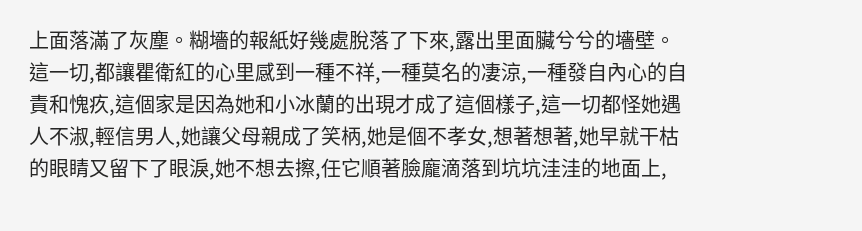上面落滿了灰塵。糊墻的報紙好幾處脫落了下來,露出里面臟兮兮的墻壁。
這一切,都讓瞿衛紅的心里感到一種不祥,一種莫名的凄涼,一種發自內心的自責和愧疚,這個家是因為她和小冰蘭的出現才成了這個樣子,這一切都怪她遇人不淑,輕信男人,她讓父母親成了笑柄,她是個不孝女,想著想著,她早就干枯的眼睛又留下了眼淚,她不想去擦,任它順著臉龐滴落到坑坑洼洼的地面上,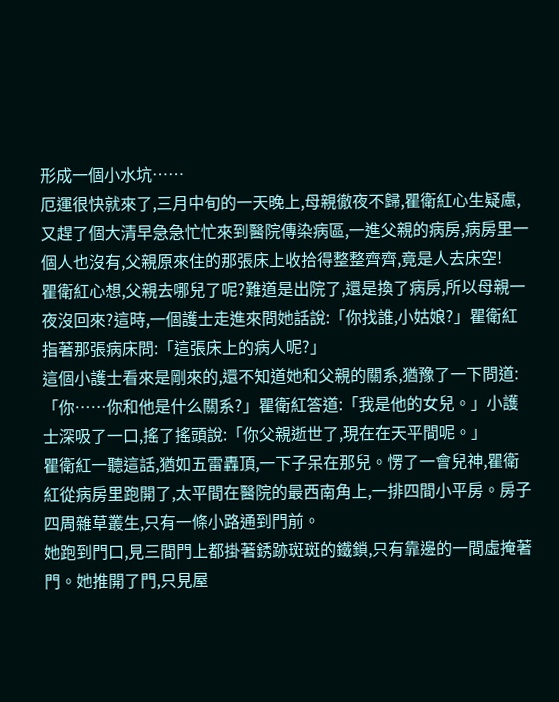形成一個小水坑……
厄運很快就來了,三月中旬的一天晚上,母親徹夜不歸,瞿衛紅心生疑慮,又趕了個大清早急急忙忙來到醫院傳染病區,一進父親的病房,病房里一個人也沒有,父親原來住的那張床上收拾得整整齊齊,竟是人去床空!
瞿衛紅心想,父親去哪兒了呢?難道是出院了,還是換了病房,所以母親一夜沒回來?這時,一個護士走進來問她話說:「你找誰,小姑娘?」瞿衛紅指著那張病床問:「這張床上的病人呢?」
這個小護士看來是剛來的,還不知道她和父親的關系,猶豫了一下問道:「你……你和他是什么關系?」瞿衛紅答道:「我是他的女兒。」小護士深吸了一口,搖了搖頭說:「你父親逝世了,現在在天平間呢。」
瞿衛紅一聽這話,猶如五雷轟頂,一下子呆在那兒。愣了一會兒神,瞿衛紅從病房里跑開了,太平間在醫院的最西南角上,一排四間小平房。房子四周雜草叢生,只有一條小路通到門前。
她跑到門口,見三間門上都掛著銹跡斑斑的鐵鎖,只有靠邊的一間虛掩著門。她推開了門,只見屋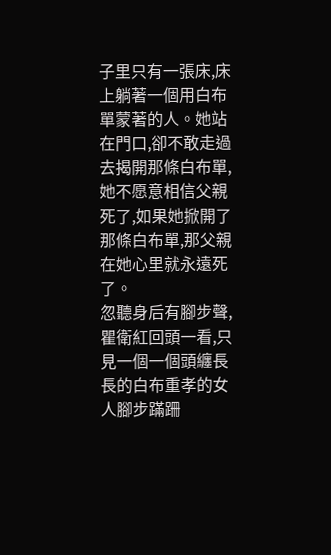子里只有一張床,床上躺著一個用白布單蒙著的人。她站在門口,卻不敢走過去揭開那條白布單,她不愿意相信父親死了,如果她掀開了那條白布單,那父親在她心里就永遠死了。
忽聽身后有腳步聲,瞿衛紅回頭一看,只見一個一個頭纏長長的白布重孝的女人腳步蹣跚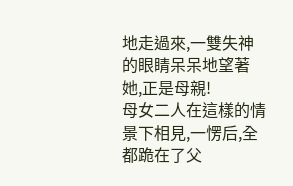地走過來,一雙失神的眼睛呆呆地望著她,正是母親!
母女二人在這樣的情景下相見,一愣后,全都跪在了父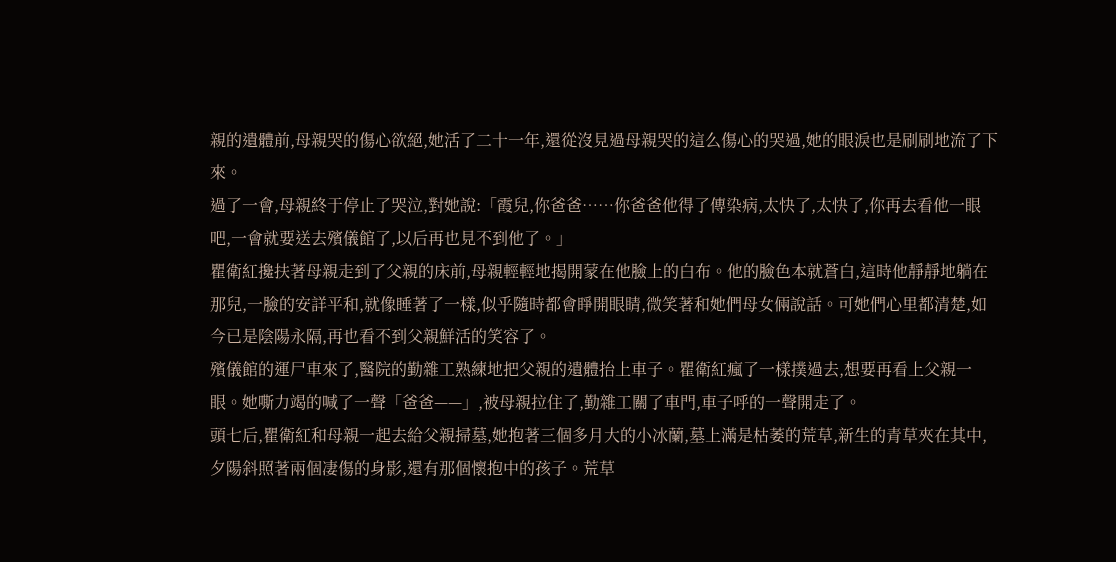親的遺體前,母親哭的傷心欲絕,她活了二十一年,還從沒見過母親哭的這么傷心的哭過,她的眼淚也是刷刷地流了下來。
過了一會,母親終于停止了哭泣,對她說:「霞兒,你爸爸……你爸爸他得了傳染病,太快了,太快了,你再去看他一眼吧,一會就要送去殯儀館了,以后再也見不到他了。」
瞿衛紅攙扶著母親走到了父親的床前,母親輕輕地揭開蒙在他臉上的白布。他的臉色本就蒼白,這時他靜靜地躺在那兒,一臉的安詳平和,就像睡著了一樣,似乎隨時都會睜開眼睛,微笑著和她們母女倆說話。可她們心里都清楚,如今已是陰陽永隔,再也看不到父親鮮活的笑容了。
殯儀館的運尸車來了,醫院的勤雜工熟練地把父親的遺體抬上車子。瞿衛紅瘋了一樣撲過去,想要再看上父親一眼。她嘶力竭的喊了一聲「爸爸——」,被母親拉住了,勤雜工關了車門,車子呼的一聲開走了。
頭七后,瞿衛紅和母親一起去給父親掃墓,她抱著三個多月大的小冰蘭,墓上滿是枯萎的荒草,新生的青草夾在其中,夕陽斜照著兩個凄傷的身影,還有那個懷抱中的孩子。荒草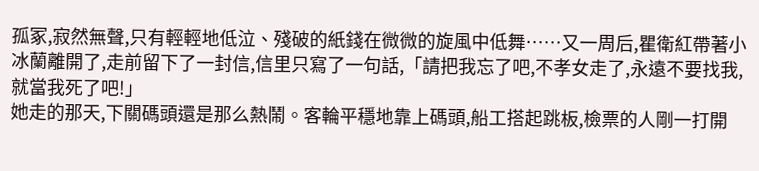孤冢,寂然無聲,只有輕輕地低泣、殘破的紙錢在微微的旋風中低舞……又一周后,瞿衛紅帶著小冰蘭離開了,走前留下了一封信,信里只寫了一句話,「請把我忘了吧,不孝女走了,永遠不要找我,就當我死了吧!」
她走的那天,下關碼頭還是那么熱鬧。客輪平穩地靠上碼頭,船工搭起跳板,檢票的人剛一打開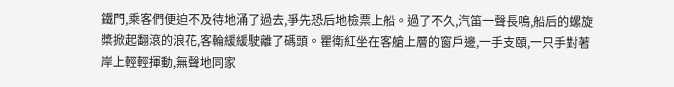鐵門,乘客們便迫不及待地涌了過去,爭先恐后地檢票上船。過了不久,汽笛一聲長鳴,船后的螺旋槳掀起翻滾的浪花,客輪緩緩駛離了碼頭。瞿衛紅坐在客艙上層的窗戶邊,一手支頤,一只手對著岸上輕輕揮動,無聲地同家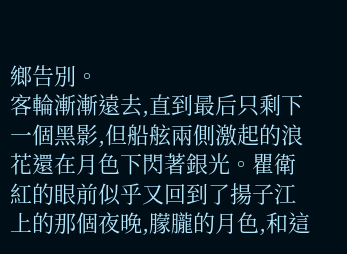鄉告別。
客輪漸漸遠去,直到最后只剩下一個黑影,但船舷兩側激起的浪花還在月色下閃著銀光。瞿衛紅的眼前似乎又回到了揚子江上的那個夜晚,朦朧的月色,和這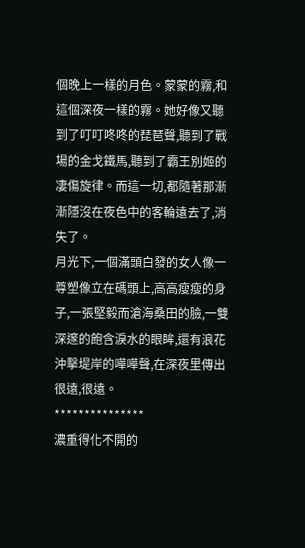個晚上一樣的月色。蒙蒙的霧,和這個深夜一樣的霧。她好像又聽到了叮叮咚咚的琵琶聲,聽到了戰場的金戈鐵馬,聽到了霸王別姬的凄傷旋律。而這一切,都隨著那漸漸隱沒在夜色中的客輪遠去了,消失了。
月光下,一個滿頭白發的女人像一尊塑像立在碼頭上,高高瘦瘦的身子,一張堅毅而滄海桑田的臉,一雙深邃的飽含淚水的眼眸,還有浪花沖擊堤岸的嘩嘩聲,在深夜里傳出很遠,很遠。
***************
濃重得化不開的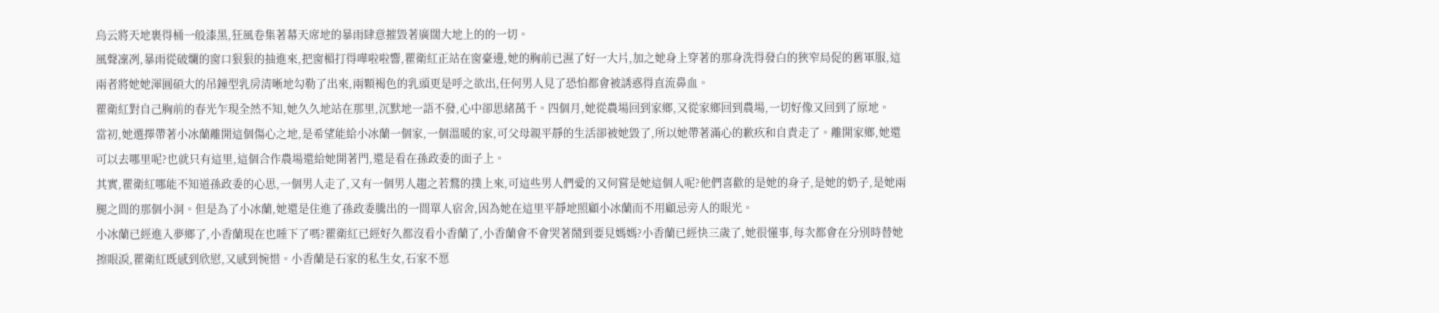烏云將天地裹得桶一般漆黑,狂風卷集著幕天席地的暴雨肆意摧毀著廣闊大地上的的一切。
風聲凜冽,暴雨從破爛的窗口狠狠的抽進來,把窗楣打得嘩啦啦響,瞿衛紅正站在窗臺邊,她的胸前已濕了好一大片,加之她身上穿著的那身洗得發白的狹窄局促的舊軍服,這兩者將她她渾圓碩大的吊鐘型乳房清晰地勾勒了出來,兩顆褐色的乳頭更是呼之欲出,任何男人見了恐怕都會被誘惑得直流鼻血。
瞿衛紅對自己胸前的春光乍現全然不知,她久久地站在那里,沉默地一語不發,心中卻思緒萬千。四個月,她從農場回到家鄉,又從家鄉回到農場,一切好像又回到了原地。
當初,她選擇帶著小冰蘭離開這個傷心之地,是希望能給小冰蘭一個家,一個溫暖的家,可父母親平靜的生活卻被她毀了,所以她帶著滿心的歉疚和自責走了。離開家鄉,她還可以去哪里呢?也就只有這里,這個合作農場還給她開著門,還是看在孫政委的面子上。
其實,瞿衛紅哪能不知道孫政委的心思,一個男人走了,又有一個男人趨之若鶩的撲上來,可這些男人們愛的又何嘗是她這個人呢?他們喜歡的是她的身子,是她的奶子,是她兩腿之間的那個小洞。但是為了小冰蘭,她還是住進了孫政委騰出的一間單人宿舍,因為她在這里平靜地照顧小冰蘭而不用顧忌旁人的眼光。
小冰蘭已經進入夢鄉了,小香蘭現在也睡下了嗎?瞿衛紅已經好久都沒看小香蘭了,小香蘭會不會哭著鬧到要見媽媽?小香蘭已經快三歲了,她很懂事,每次都會在分別時替她擦眼淚,瞿衛紅既感到欣慰,又感到惋惜。小香蘭是石家的私生女,石家不愿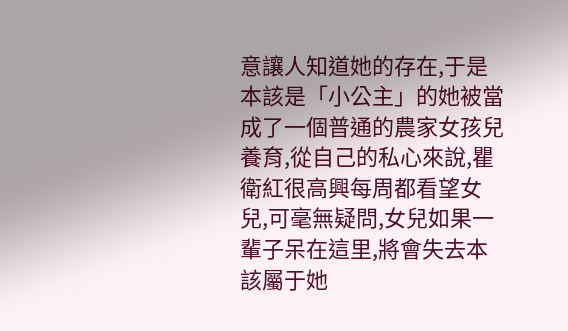意讓人知道她的存在,于是本該是「小公主」的她被當成了一個普通的農家女孩兒養育,從自己的私心來說,瞿衛紅很高興每周都看望女兒,可毫無疑問,女兒如果一輩子呆在這里,將會失去本該屬于她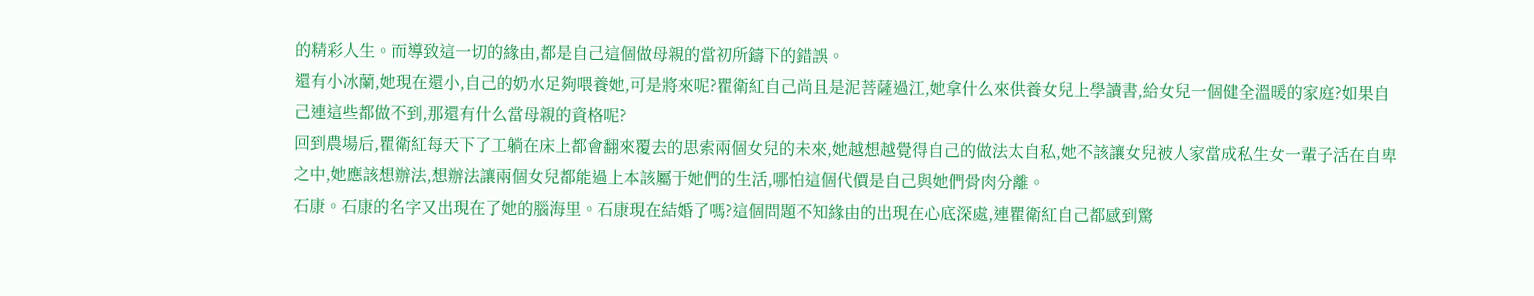的精彩人生。而導致這一切的緣由,都是自己這個做母親的當初所鑄下的錯誤。
還有小冰蘭,她現在還小,自己的奶水足夠喂養她,可是將來呢?瞿衛紅自己尚且是泥菩薩過江,她拿什么來供養女兒上學讀書,給女兒一個健全溫暖的家庭?如果自己連這些都做不到,那還有什么當母親的資格呢?
回到農場后,瞿衛紅每天下了工躺在床上都會翻來覆去的思索兩個女兒的未來,她越想越覺得自己的做法太自私,她不該讓女兒被人家當成私生女一輩子活在自卑之中,她應該想辦法,想辦法讓兩個女兒都能過上本該屬于她們的生活,哪怕這個代價是自己與她們骨肉分離。
石康。石康的名字又出現在了她的腦海里。石康現在結婚了嗎?這個問題不知緣由的出現在心底深處,連瞿衛紅自己都感到驚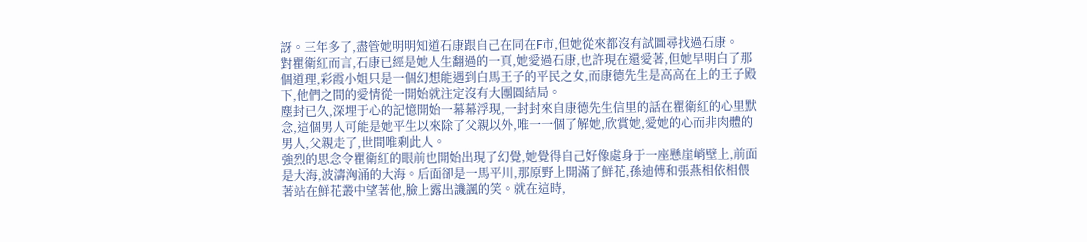訝。三年多了,盡管她明明知道石康跟自己在同在F市,但她從來都沒有試圖尋找過石康。
對瞿衛紅而言,石康已經是她人生翻過的一頁,她愛過石康,也許現在還愛著,但她早明白了那個道理,彩霞小姐只是一個幻想能遇到白馬王子的平民之女,而康德先生是高高在上的王子殿下,他們之間的愛情從一開始就注定沒有大團圓結局。
塵封已久,深埋于心的記憶開始一幕幕浮現,一封封來自康德先生信里的話在瞿衛紅的心里默念,這個男人可能是她平生以來除了父親以外,唯一一個了解她,欣賞她,愛她的心而非肉體的男人,父親走了,世間唯剩此人。
強烈的思念令瞿衛紅的眼前也開始出現了幻覺,她覺得自己好像處身于一座懸崖峭壁上,前面是大海,波濤洶涌的大海。后面卻是一馬平川,那原野上開滿了鮮花,孫迪傅和張燕相依相偎著站在鮮花叢中望著他,臉上露出譏諷的笑。就在這時,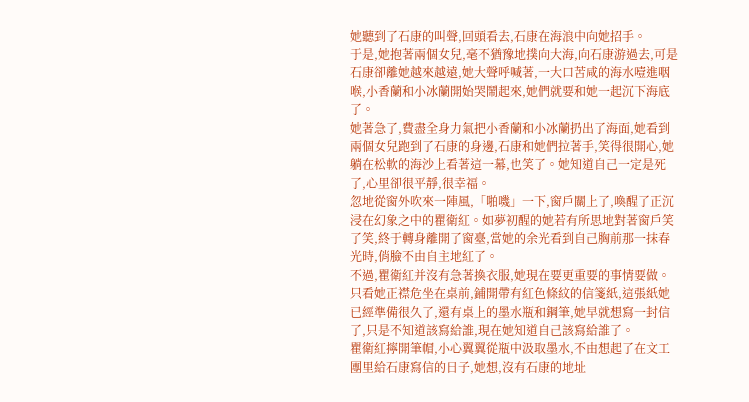她聽到了石康的叫聲,回頭看去,石康在海浪中向她招手。
于是,她抱著兩個女兒,毫不猶豫地撲向大海,向石康游過去,可是石康卻離她越來越遠,她大聲呼喊著,一大口苦咸的海水噎進咽喉,小香蘭和小冰蘭開始哭鬧起來,她們就要和她一起沉下海底了。
她著急了,費盡全身力氣把小香蘭和小冰蘭扔出了海面,她看到兩個女兒跑到了石康的身邊,石康和她們拉著手,笑得很開心,她躺在松軟的海沙上看著這一幕,也笑了。她知道自己一定是死了,心里卻很平靜,很幸福。
忽地從窗外吹來一陣風,「啪嘰」一下,窗戶關上了,喚醒了正沉浸在幻象之中的瞿衛紅。如夢初醒的她若有所思地對著窗戶笑了笑,終于轉身離開了窗臺,當她的余光看到自己胸前那一抹春光時,俏臉不由自主地紅了。
不過,瞿衛紅并沒有急著換衣服,她現在要更重要的事情要做。只看她正襟危坐在桌前,鋪開帶有紅色條紋的信箋紙,這張紙她已經準備很久了,還有桌上的墨水瓶和鋼筆,她早就想寫一封信了,只是不知道該寫給誰,現在她知道自己該寫給誰了。
瞿衛紅擰開筆帽,小心翼翼從瓶中汲取墨水,不由想起了在文工團里給石康寫信的日子,她想,沒有石康的地址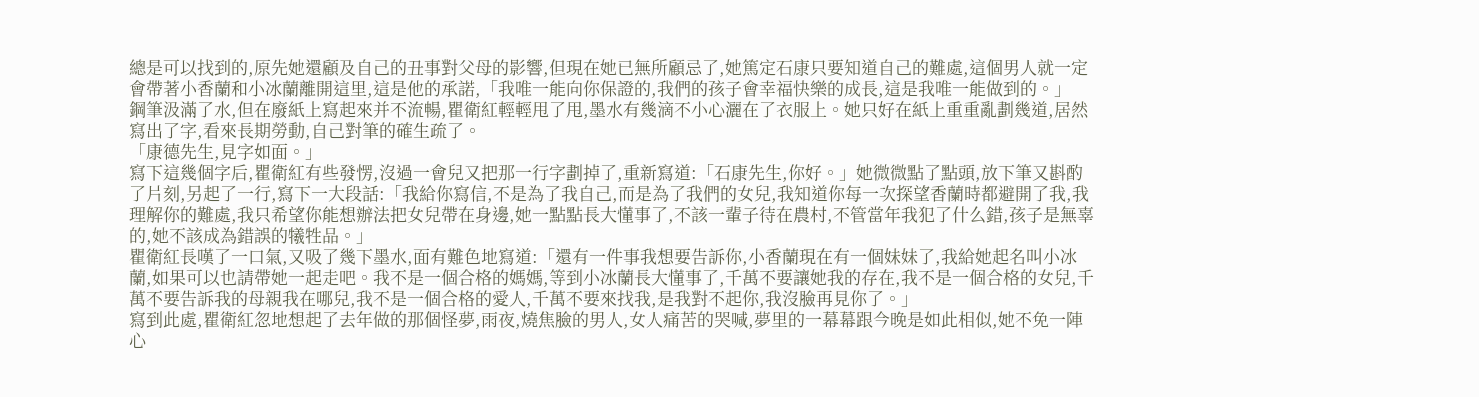總是可以找到的,原先她還顧及自己的丑事對父母的影響,但現在她已無所顧忌了,她篤定石康只要知道自己的難處,這個男人就一定會帶著小香蘭和小冰蘭離開這里,這是他的承諾,「我唯一能向你保證的,我們的孩子會幸福快樂的成長,這是我唯一能做到的。」
鋼筆汲滿了水,但在廢紙上寫起來并不流暢,瞿衛紅輕輕甩了甩,墨水有幾滴不小心灑在了衣服上。她只好在紙上重重亂劃幾道,居然寫出了字,看來長期勞動,自己對筆的確生疏了。
「康德先生,見字如面。」
寫下這幾個字后,瞿衛紅有些發愣,沒過一會兒又把那一行字劃掉了,重新寫道:「石康先生,你好。」她微微點了點頭,放下筆又斟酌了片刻,另起了一行,寫下一大段話:「我給你寫信,不是為了我自己,而是為了我們的女兒,我知道你每一次探望香蘭時都避開了我,我理解你的難處,我只希望你能想辦法把女兒帶在身邊,她一點點長大懂事了,不該一輩子待在農村,不管當年我犯了什么錯,孩子是無辜的,她不該成為錯誤的犧牲品。」
瞿衛紅長嘆了一口氣,又吸了幾下墨水,面有難色地寫道:「還有一件事我想要告訴你,小香蘭現在有一個妹妹了,我給她起名叫小冰蘭,如果可以也請帶她一起走吧。我不是一個合格的媽媽,等到小冰蘭長大懂事了,千萬不要讓她我的存在,我不是一個合格的女兒,千萬不要告訴我的母親我在哪兒,我不是一個合格的愛人,千萬不要來找我,是我對不起你,我沒臉再見你了。」
寫到此處,瞿衛紅忽地想起了去年做的那個怪夢,雨夜,燒焦臉的男人,女人痛苦的哭喊,夢里的一幕幕跟今晚是如此相似,她不免一陣心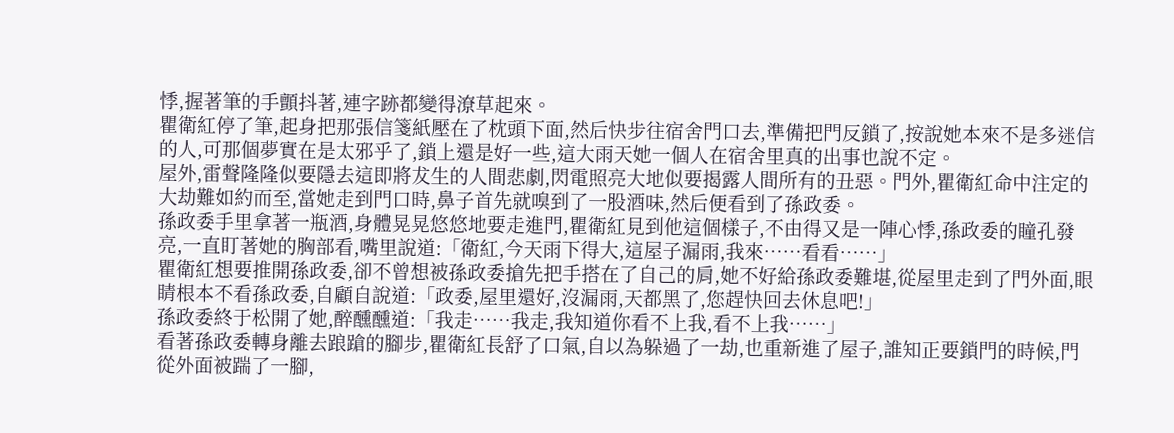悸,握著筆的手顫抖著,連字跡都變得潦草起來。
瞿衛紅停了筆,起身把那張信箋紙壓在了枕頭下面,然后快步往宿舍門口去,準備把門反鎖了,按說她本來不是多迷信的人,可那個夢實在是太邪乎了,鎖上還是好一些,這大雨天她一個人在宿舍里真的出事也說不定。
屋外,雷聲隆隆似要隱去這即將犮生的人間悲劇,閃電照亮大地似要揭露人間所有的丑惡。門外,瞿衛紅命中注定的大劫難如約而至,當她走到門口時,鼻子首先就嗅到了一股酒味,然后便看到了孫政委。
孫政委手里拿著一瓶酒,身體晃晃悠悠地要走進門,瞿衛紅見到他這個樣子,不由得又是一陣心悸,孫政委的瞳孔發亮,一直盯著她的胸部看,嘴里說道:「衛紅,今天雨下得大,這屋子漏雨,我來……看看……」
瞿衛紅想要推開孫政委,卻不曾想被孫政委搶先把手搭在了自己的肩,她不好給孫政委難堪,從屋里走到了門外面,眼睛根本不看孫政委,自顧自說道:「政委,屋里還好,沒漏雨,天都黑了,您趕快回去休息吧!」
孫政委終于松開了她,醉醺醺道:「我走……我走,我知道你看不上我,看不上我……」
看著孫政委轉身離去踉蹌的腳步,瞿衛紅長舒了口氣,自以為躲過了一劫,也重新進了屋子,誰知正要鎖門的時候,門從外面被踹了一腳,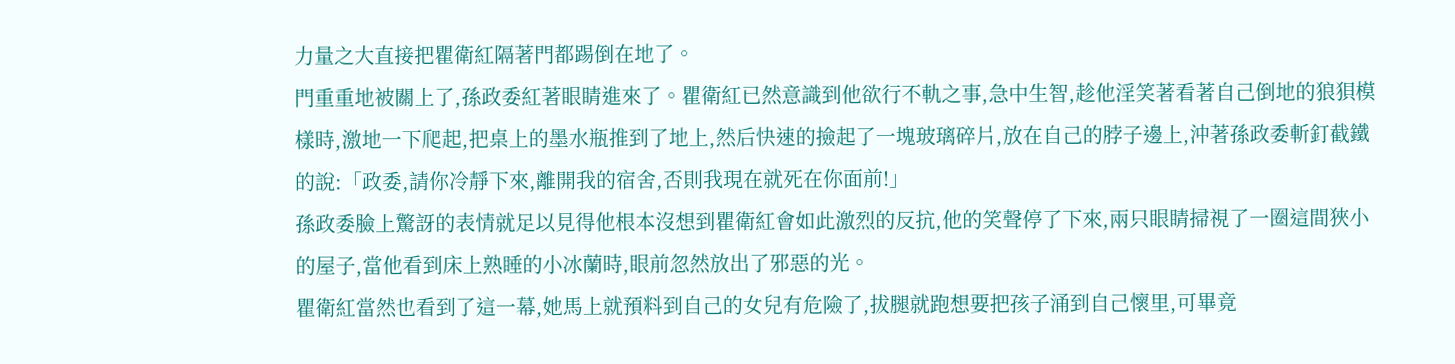力量之大直接把瞿衛紅隔著門都踢倒在地了。
門重重地被關上了,孫政委紅著眼睛進來了。瞿衛紅已然意識到他欲行不軌之事,急中生智,趁他淫笑著看著自己倒地的狼狽模樣時,激地一下爬起,把桌上的墨水瓶推到了地上,然后快速的撿起了一塊玻璃碎片,放在自己的脖子邊上,沖著孫政委斬釘截鐵的說:「政委,請你冷靜下來,離開我的宿舍,否則我現在就死在你面前!」
孫政委臉上驚訝的表情就足以見得他根本沒想到瞿衛紅會如此激烈的反抗,他的笑聲停了下來,兩只眼睛掃視了一圈這間狹小的屋子,當他看到床上熟睡的小冰蘭時,眼前忽然放出了邪惡的光。
瞿衛紅當然也看到了這一幕,她馬上就預料到自己的女兒有危險了,拔腿就跑想要把孩子涌到自己懷里,可畢竟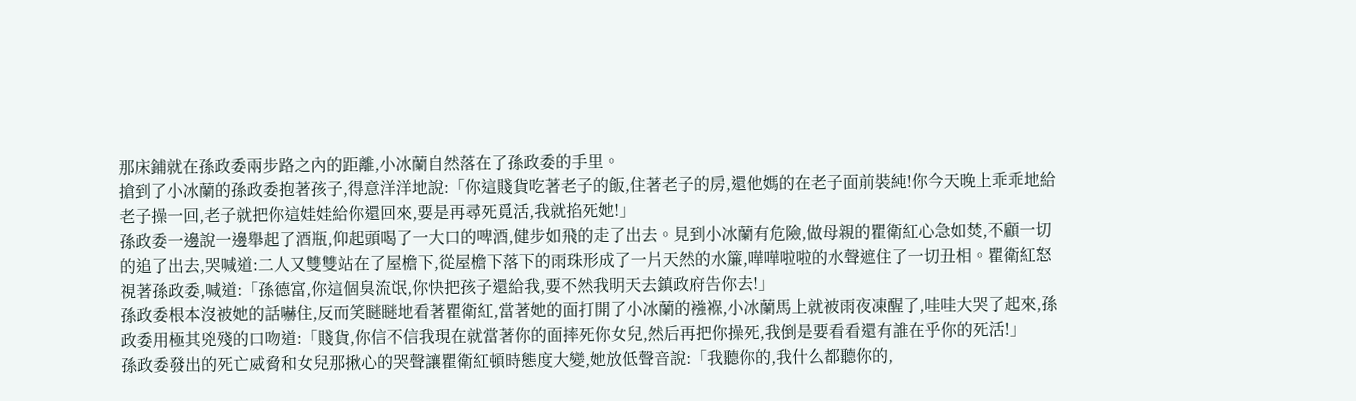那床鋪就在孫政委兩步路之內的距離,小冰蘭自然落在了孫政委的手里。
搶到了小冰蘭的孫政委抱著孩子,得意洋洋地說:「你這賤貨吃著老子的飯,住著老子的房,還他媽的在老子面前裝純!你今天晚上乖乖地給老子操一回,老子就把你這娃娃給你還回來,要是再尋死覓活,我就掐死她!」
孫政委一邊說一邊舉起了酒瓶,仰起頭喝了一大口的啤酒,健步如飛的走了出去。見到小冰蘭有危險,做母親的瞿衛紅心急如焚,不顧一切的追了出去,哭喊道:二人又雙雙站在了屋檐下,從屋檐下落下的雨珠形成了一片天然的水簾,嘩嘩啦啦的水聲遮住了一切丑相。瞿衛紅怒視著孫政委,喊道:「孫德富,你這個臭流氓,你快把孩子還給我,要不然我明天去鎮政府告你去!」
孫政委根本沒被她的話嚇住,反而笑瞇瞇地看著瞿衛紅,當著她的面打開了小冰蘭的襁褓,小冰蘭馬上就被雨夜凍醒了,哇哇大哭了起來,孫政委用極其兇殘的口吻道:「賤貨,你信不信我現在就當著你的面摔死你女兒,然后再把你操死,我倒是要看看還有誰在乎你的死活!」
孫政委發出的死亡威脅和女兒那揪心的哭聲讓瞿衛紅頓時態度大變,她放低聲音說:「我聽你的,我什么都聽你的,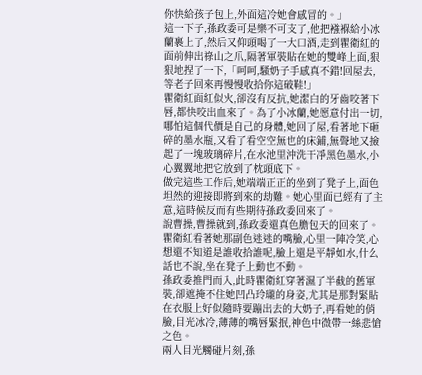你快給孩子包上,外面這冷她會感冒的。」
這一下子,孫政委可是樂不可支了,他把襁褓給小冰蘭裹上了,然后又仰頭喝了一大口酒,走到瞿衛紅的面前伸出祿山之爪,隔著軍裝貼在她的雙峰上面,狠狠地捏了一下,「呵呵,騷奶子手感真不錯!回屋去,等老子回來再慢慢收拾你這破鞋!」
瞿衛紅面紅似火,卻沒有反抗,她潔白的牙齒咬著下唇,都快咬出血來了。為了小冰蘭,她愿意付出一切,哪怕這個代價是自己的身體,她回了屋,看著地下砸碎的墨水瓶,又看了看空空無也的床鋪,無聲地又撿起了一塊玻璃碎片,在水池里沖洗干凈黑色墨水,小心翼翼地把它放到了枕頭底下。
做完這些工作后,她端端正正的坐到了凳子上,面色坦然的迎接即將到來的劫難。她心里面已經有了主意,這時候反而有些期待孫政委回來了。
說曹操,曹操就到,孫政委還真色膽包天的回來了。瞿衛紅看著她那副色迷迷的嘴臉,心里一陣冷笑,心想還不知道是誰收拾誰呢,臉上還是平靜如水,什么話也不說,坐在凳子上動也不動。
孫政委推門而入,此時瞿衛紅穿著濕了半截的舊軍裝,卻遮掩不住她凹凸玲瓏的身姿,尤其是那對緊貼在衣服上好似隨時要蹦出去的大奶子,再看她的俏臉,目光冰冷,薄薄的嘴唇緊抿,神色中微帶一絲悲愴之色。
兩人目光觸碰片刻,孫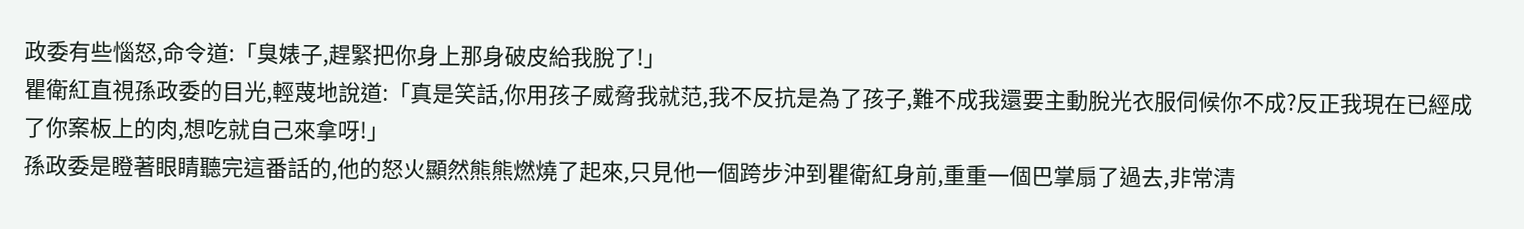政委有些惱怒,命令道:「臭婊子,趕緊把你身上那身破皮給我脫了!」
瞿衛紅直視孫政委的目光,輕蔑地說道:「真是笑話,你用孩子威脅我就范,我不反抗是為了孩子,難不成我還要主動脫光衣服伺候你不成?反正我現在已經成了你案板上的肉,想吃就自己來拿呀!」
孫政委是瞪著眼睛聽完這番話的,他的怒火顯然熊熊燃燒了起來,只見他一個跨步沖到瞿衛紅身前,重重一個巴掌扇了過去,非常清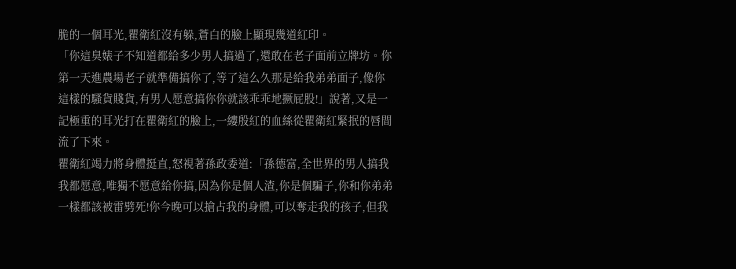脆的一個耳光,瞿衛紅沒有躲,蒼白的臉上顯現幾道紅印。
「你這臭婊子不知道都給多少男人搞過了,還敢在老子面前立牌坊。你第一天進農場老子就準備搞你了,等了這么久那是給我弟弟面子,像你這樣的騷貨賤貨,有男人愿意搞你你就該乖乖地撅屁股!」說著,又是一記極重的耳光打在瞿衛紅的臉上,一縷殷紅的血絲從瞿衛紅緊抿的唇間流了下來。
瞿衛紅竭力將身體挺直,怒視著孫政委道:「孫德富,全世界的男人搞我我都愿意,唯獨不愿意給你搞,因為你是個人渣,你是個騙子,你和你弟弟一樣都該被雷劈死!你今晚可以搶占我的身體,可以奪走我的孩子,但我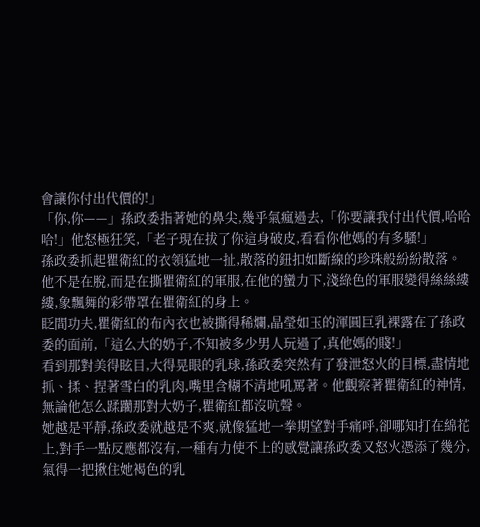會讓你付出代價的!」
「你,你——」孫政委指著她的鼻尖,幾乎氣瘋過去,「你要讓我付出代價,哈哈哈!」他怒極狂笑,「老子現在拔了你這身破皮,看看你他媽的有多騷!」
孫政委抓起瞿衛紅的衣領猛地一扯,散落的鈕扣如斷線的珍珠般紛紛散落。他不是在脫,而是在撕瞿衛紅的軍服,在他的蠻力下,淺綠色的軍服變得絲絲縷縷,象飄舞的彩帶罩在瞿衛紅的身上。
眨間功夫,瞿衛紅的布內衣也被撕得稀爛,晶瑩如玉的渾圓巨乳裸露在了孫政委的面前,「這么大的奶子,不知被多少男人玩過了,真他媽的賤!」
看到那對美得眩目,大得晃眼的乳球,孫政委突然有了發泄怒火的目標,盡情地抓、揉、捏著雪白的乳肉,嘴里含糊不清地吼罵著。他觀察著瞿衛紅的神情,無論他怎么蹂躪那對大奶子,瞿衛紅都沒吭聲。
她越是平靜,孫政委就越是不爽,就像猛地一拳期望對手痛呼,卻哪知打在綿花上,對手一點反應都沒有,一種有力使不上的感覺讓孫政委又怒火憑添了幾分,氣得一把揪住她褐色的乳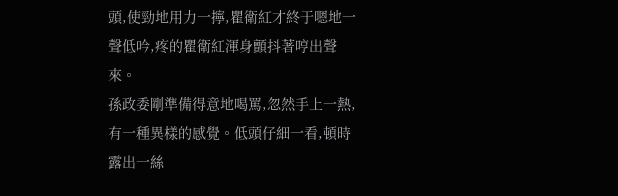頭,使勁地用力一擰,瞿衛紅才終于嗯地一聲低吟,疼的瞿衛紅渾身顫抖著哼出聲來。
孫政委剛準備得意地喝罵,忽然手上一熱,有一種異樣的感覺。低頭仔細一看,頓時露出一絲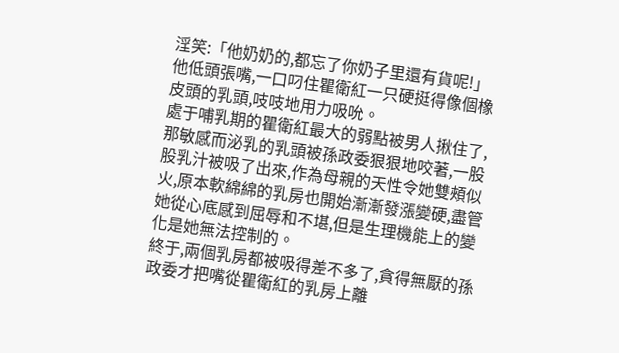淫笑:「他奶奶的,都忘了你奶子里還有貨呢!」他低頭張嘴,一口叼住瞿衛紅一只硬挺得像個橡皮頭的乳頭,吱吱地用力吸吮。
處于哺乳期的瞿衛紅最大的弱點被男人揪住了,那敏感而泌乳的乳頭被孫政委狠狠地咬著,一股股乳汁被吸了出來,作為母親的天性令她雙頰似火,原本軟綿綿的乳房也開始漸漸發漲變硬,盡管她從心底感到屈辱和不堪,但是生理機能上的變化是她無法控制的。
終于,兩個乳房都被吸得差不多了,貪得無厭的孫政委才把嘴從瞿衛紅的乳房上離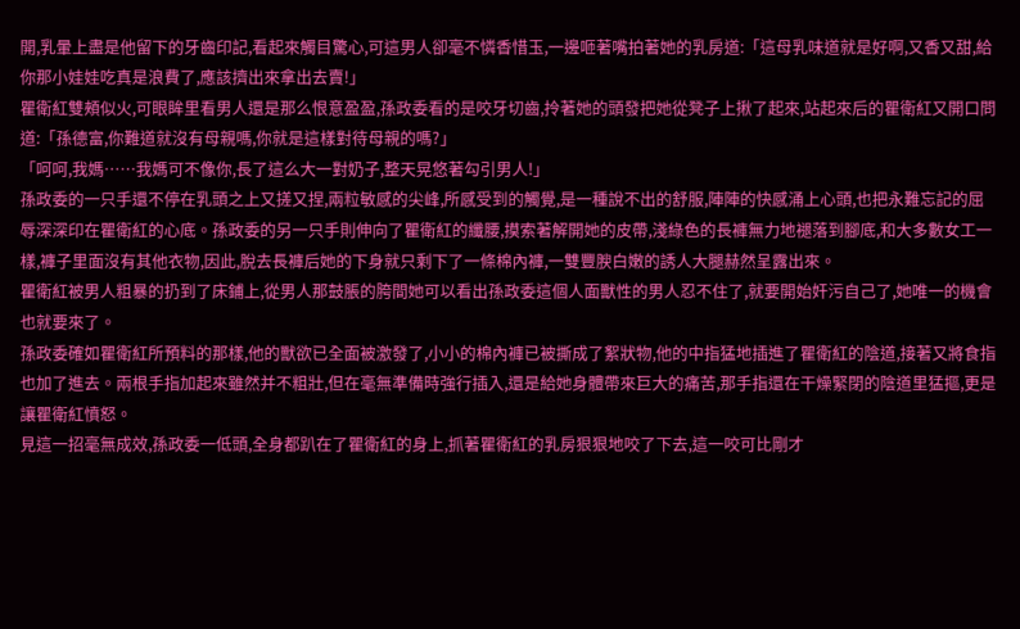開,乳暈上盡是他留下的牙齒印記,看起來觸目驚心,可這男人卻毫不憐香惜玉,一邊咂著嘴拍著她的乳房道:「這母乳味道就是好啊,又香又甜,給你那小娃娃吃真是浪費了,應該擠出來拿出去賣!」
瞿衛紅雙頰似火,可眼眸里看男人還是那么恨意盈盈,孫政委看的是咬牙切齒,拎著她的頭發把她從凳子上揪了起來,站起來后的瞿衛紅又開口問道:「孫德富,你難道就沒有母親嗎,你就是這樣對待母親的嗎?」
「呵呵,我媽……我媽可不像你,長了這么大一對奶子,整天晃悠著勾引男人!」
孫政委的一只手還不停在乳頭之上又搓又捏,兩粒敏感的尖峰,所感受到的觸覺,是一種說不出的舒服,陣陣的快感涌上心頭,也把永難忘記的屈辱深深印在瞿衛紅的心底。孫政委的另一只手則伸向了瞿衛紅的纖腰,摸索著解開她的皮帶,淺綠色的長褲無力地褪落到腳底,和大多數女工一樣,褲子里面沒有其他衣物,因此,脫去長褲后她的下身就只剩下了一條棉內褲,一雙豐腴白嫩的誘人大腿赫然呈露出來。
瞿衛紅被男人粗暴的扔到了床鋪上,從男人那鼓脹的胯間她可以看出孫政委這個人面獸性的男人忍不住了,就要開始奸污自己了,她唯一的機會也就要來了。
孫政委確如瞿衛紅所預料的那樣,他的獸欲已全面被激發了,小小的棉內褲已被撕成了絮狀物,他的中指猛地插進了瞿衛紅的陰道,接著又將食指也加了進去。兩根手指加起來雖然并不粗壯,但在毫無準備時強行插入,還是給她身體帶來巨大的痛苦,那手指還在干燥緊閉的陰道里猛摳,更是讓瞿衛紅憤怒。
見這一招毫無成效,孫政委一低頭,全身都趴在了瞿衛紅的身上,抓著瞿衛紅的乳房狠狠地咬了下去,這一咬可比剛才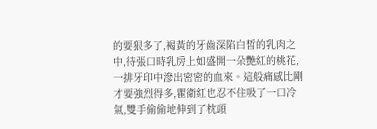的要狠多了,褐黃的牙齒深陷白皙的乳肉之中,待張口時乳房上如盛開一朵艷紅的桃花,一排牙印中滲出密密的血來。這般痛感比剛才要強烈得多,瞿衛紅也忍不住吸了一口冷氣,雙手偷偷地伸到了枕頭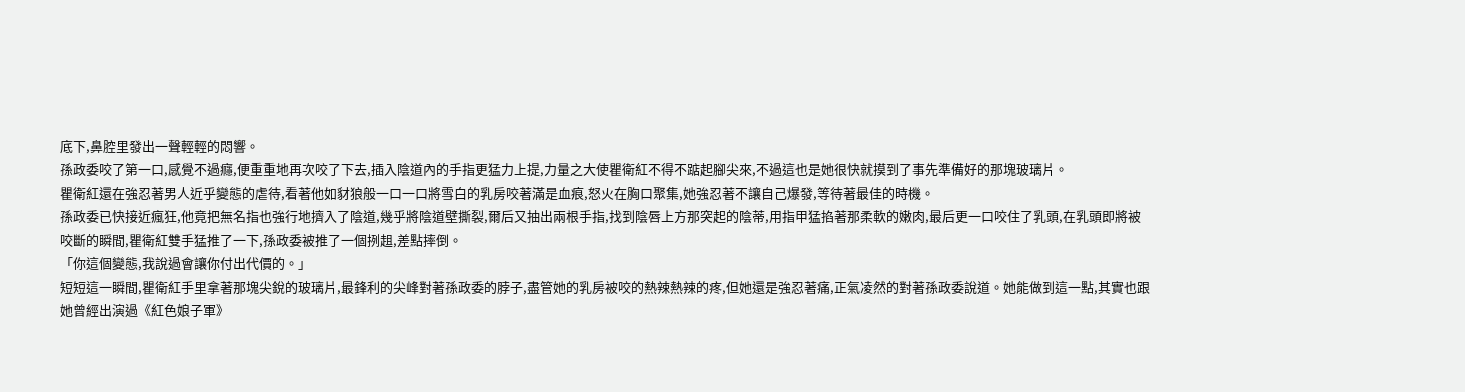底下,鼻腔里發出一聲輕輕的悶響。
孫政委咬了第一口,感覺不過癮,便重重地再次咬了下去,插入陰道內的手指更猛力上提,力量之大使瞿衛紅不得不踮起腳尖來,不過這也是她很快就摸到了事先準備好的那塊玻璃片。
瞿衛紅還在強忍著男人近乎變態的虐待,看著他如豺狼般一口一口將雪白的乳房咬著滿是血痕,怒火在胸口聚集,她強忍著不讓自己爆發,等待著最佳的時機。
孫政委已快接近瘋狂,他竟把無名指也強行地擠入了陰道,幾乎將陰道壁撕裂,爾后又抽出兩根手指,找到陰唇上方那突起的陰蒂,用指甲猛掐著那柔軟的嫩肉,最后更一口咬住了乳頭,在乳頭即將被咬斷的瞬間,瞿衛紅雙手猛推了一下,孫政委被推了一個挒趄,差點摔倒。
「你這個變態,我說過會讓你付出代價的。」
短短這一瞬間,瞿衛紅手里拿著那塊尖銳的玻璃片,最鋒利的尖峰對著孫政委的脖子,盡管她的乳房被咬的熱辣熱辣的疼,但她還是強忍著痛,正氣凌然的對著孫政委說道。她能做到這一點,其實也跟她曾經出演過《紅色娘子軍》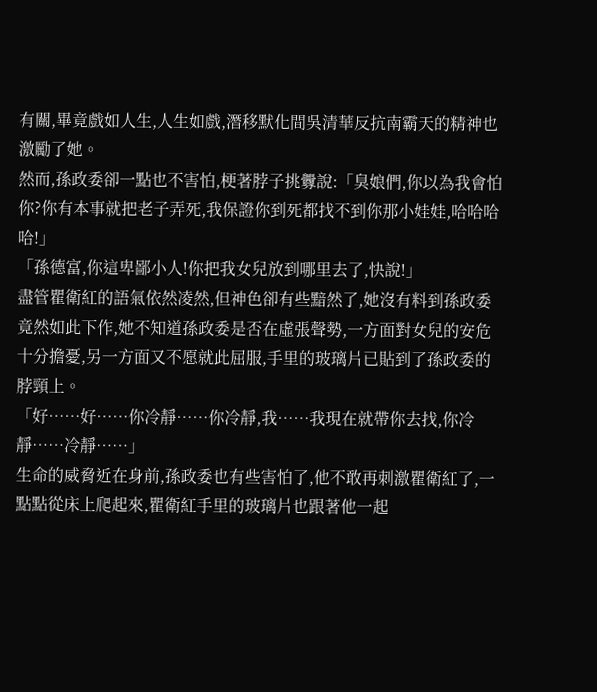有關,畢竟戲如人生,人生如戲,潛移默化間吳清華反抗南霸天的精神也激勵了她。
然而,孫政委卻一點也不害怕,梗著脖子挑釁說:「臭娘們,你以為我會怕你?你有本事就把老子弄死,我保證你到死都找不到你那小娃娃,哈哈哈哈!」
「孫德富,你這卑鄙小人!你把我女兒放到哪里去了,快說!」
盡管瞿衛紅的語氣依然凌然,但神色卻有些黯然了,她沒有料到孫政委竟然如此下作,她不知道孫政委是否在虛張聲勢,一方面對女兒的安危十分擔憂,另一方面又不愿就此屈服,手里的玻璃片已貼到了孫政委的脖頸上。
「好……好……你冷靜……你冷靜,我……我現在就帶你去找,你冷靜……冷靜……」
生命的威脅近在身前,孫政委也有些害怕了,他不敢再刺激瞿衛紅了,一點點從床上爬起來,瞿衛紅手里的玻璃片也跟著他一起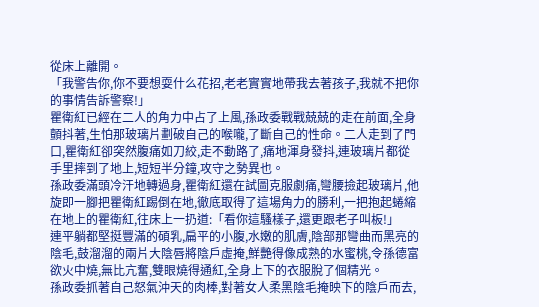從床上離開。
「我警告你,你不要想耍什么花招,老老實實地帶我去著孩子,我就不把你的事情告訴警察!」
瞿衛紅已經在二人的角力中占了上風,孫政委戰戰兢兢的走在前面,全身顫抖著,生怕那玻璃片劃破自己的喉嚨,了斷自己的性命。二人走到了門口,瞿衛紅卻突然腹痛如刀絞,走不動路了,痛地渾身發抖,連玻璃片都從手里摔到了地上,短短半分鐘,攻守之勢異也。
孫政委滿頭冷汗地轉過身,瞿衛紅還在試圖克服劇痛,彎腰撿起玻璃片,他旋即一腳把瞿衛紅踢倒在地,徹底取得了這場角力的勝利,一把抱起蜷縮在地上的瞿衛紅,往床上一扔道:「看你這騷樣子,還更跟老子叫板!」
連平躺都堅挺豐滿的碩乳,扁平的小腹,水嫩的肌膚,陰部那彎曲而黑亮的陰毛,鼓溜溜的兩片大陰唇將陰戶虛掩,鮮艷得像成熟的水蜜桃,令孫德富欲火中燒,無比亢奮,雙眼燒得通紅,全身上下的衣服脫了個精光。
孫政委抓著自己怒氣沖天的肉棒,對著女人柔黑陰毛掩映下的陰戶而去,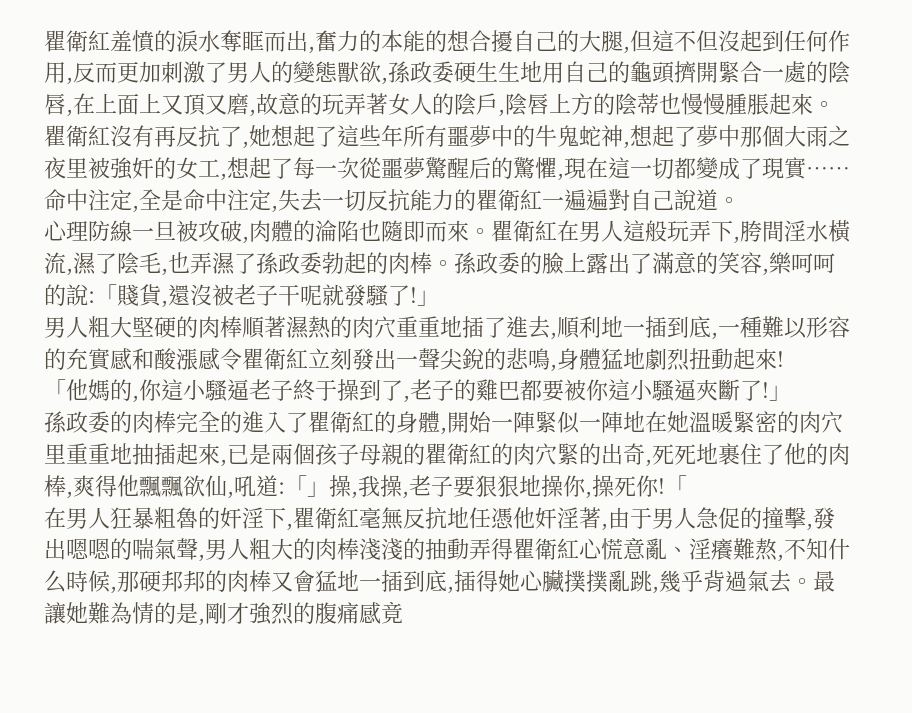瞿衛紅羞憤的淚水奪眶而出,奮力的本能的想合擾自己的大腿,但這不但沒起到任何作用,反而更加刺激了男人的變態獸欲,孫政委硬生生地用自己的龜頭擠開緊合一處的陰唇,在上面上又頂又磨,故意的玩弄著女人的陰戶,陰唇上方的陰蒂也慢慢腫脹起來。
瞿衛紅沒有再反抗了,她想起了這些年所有噩夢中的牛鬼蛇神,想起了夢中那個大雨之夜里被強奸的女工,想起了每一次從噩夢驚醒后的驚懼,現在這一切都變成了現實……命中注定,全是命中注定,失去一切反抗能力的瞿衛紅一遍遍對自己說道。
心理防線一旦被攻破,肉體的淪陷也隨即而來。瞿衛紅在男人這般玩弄下,胯間淫水橫流,濕了陰毛,也弄濕了孫政委勃起的肉棒。孫政委的臉上露出了滿意的笑容,樂呵呵的說:「賤貨,還沒被老子干呢就發騷了!」
男人粗大堅硬的肉棒順著濕熱的肉穴重重地插了進去,順利地一插到底,一種難以形容的充實感和酸漲感令瞿衛紅立刻發出一聲尖銳的悲鳴,身體猛地劇烈扭動起來!
「他媽的,你這小騷逼老子終于操到了,老子的雞巴都要被你這小騷逼夾斷了!」
孫政委的肉棒完全的進入了瞿衛紅的身體,開始一陣緊似一陣地在她溫暖緊密的肉穴里重重地抽插起來,已是兩個孩子母親的瞿衛紅的肉穴緊的出奇,死死地裹住了他的肉棒,爽得他飄飄欲仙,吼道:「」操,我操,老子要狠狠地操你,操死你!「
在男人狂暴粗魯的奸淫下,瞿衛紅毫無反抗地任憑他奸淫著,由于男人急促的撞擊,發出嗯嗯的喘氣聲,男人粗大的肉棒淺淺的抽動弄得瞿衛紅心慌意亂、淫癢難熬,不知什么時候,那硬邦邦的肉棒又會猛地一插到底,插得她心臟撲撲亂跳,幾乎背過氣去。最讓她難為情的是,剛才強烈的腹痛感竟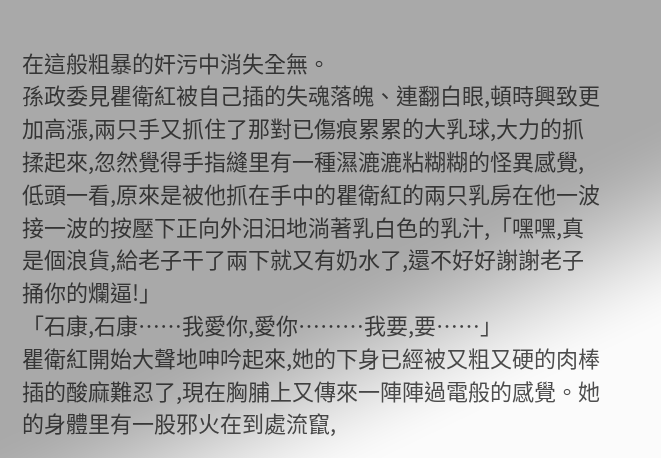在這般粗暴的奸污中消失全無。
孫政委見瞿衛紅被自己插的失魂落魄、連翻白眼,頓時興致更加高漲,兩只手又抓住了那對已傷痕累累的大乳球,大力的抓揉起來,忽然覺得手指縫里有一種濕漉漉粘糊糊的怪異感覺,低頭一看,原來是被他抓在手中的瞿衛紅的兩只乳房在他一波接一波的按壓下正向外汩汩地淌著乳白色的乳汁,「嘿嘿,真是個浪貨,給老子干了兩下就又有奶水了,還不好好謝謝老子捅你的爛逼!」
「石康,石康……我愛你,愛你………我要,要……」
瞿衛紅開始大聲地呻吟起來,她的下身已經被又粗又硬的肉棒插的酸麻難忍了,現在胸脯上又傳來一陣陣過電般的感覺。她的身體里有一股邪火在到處流竄,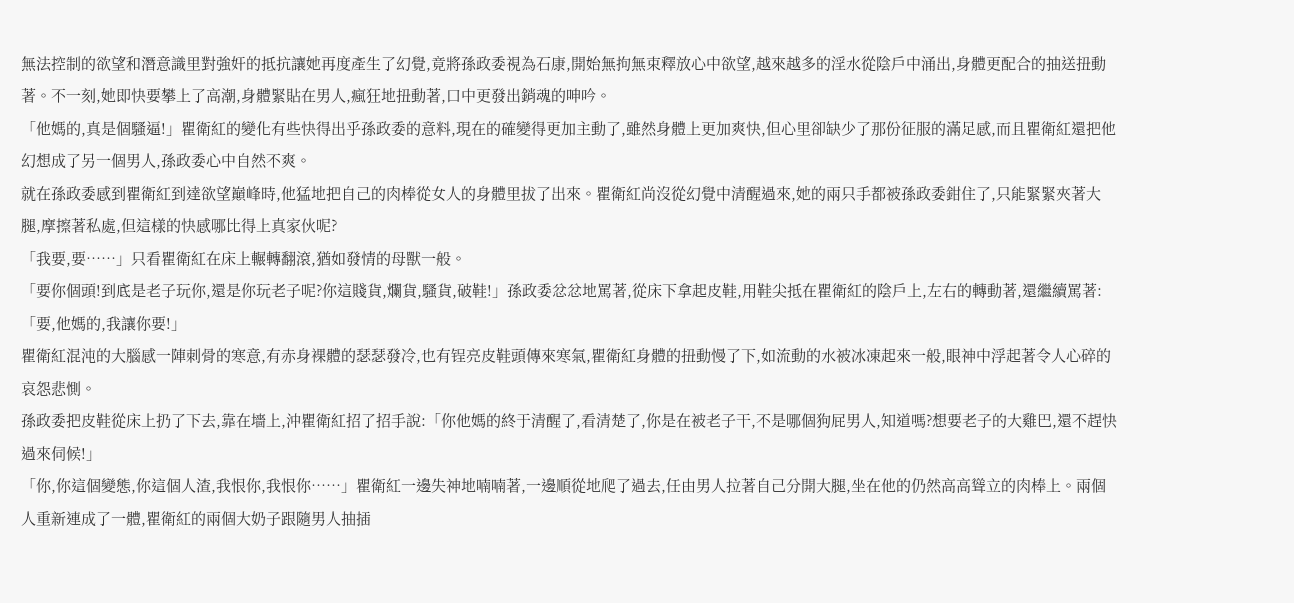無法控制的欲望和潛意識里對強奸的抵抗讓她再度產生了幻覺,竟將孫政委視為石康,開始無拘無束釋放心中欲望,越來越多的淫水從陰戶中涌出,身體更配合的抽送扭動著。不一刻,她即快要攀上了高潮,身體緊貼在男人,瘋狂地扭動著,口中更發出銷魂的呻吟。
「他媽的,真是個騷逼!」瞿衛紅的變化有些快得出乎孫政委的意料,現在的確變得更加主動了,雖然身體上更加爽快,但心里卻缺少了那份征服的滿足感,而且瞿衛紅還把他幻想成了另一個男人,孫政委心中自然不爽。
就在孫政委感到瞿衛紅到達欲望巔峰時,他猛地把自己的肉棒從女人的身體里拔了出來。瞿衛紅尚沒從幻覺中清醒過來,她的兩只手都被孫政委鉗住了,只能緊緊夾著大腿,摩擦著私處,但這樣的快感哪比得上真家伙呢?
「我要,要……」只看瞿衛紅在床上輾轉翻滾,猶如發情的母獸一般。
「要你個頭!到底是老子玩你,還是你玩老子呢?你這賤貨,爛貨,騷貨,破鞋!」孫政委忿忿地罵著,從床下拿起皮鞋,用鞋尖抵在瞿衛紅的陰戶上,左右的轉動著,還繼續罵著:「要,他媽的,我讓你要!」
瞿衛紅混沌的大腦感一陣刺骨的寒意,有赤身裸體的瑟瑟發冷,也有锃亮皮鞋頭傳來寒氣,瞿衛紅身體的扭動慢了下,如流動的水被冰凍起來一般,眼神中浮起著令人心碎的哀怨悲惻。
孫政委把皮鞋從床上扔了下去,靠在墻上,沖瞿衛紅招了招手說:「你他媽的終于清醒了,看清楚了,你是在被老子干,不是哪個狗屁男人,知道嗎?想要老子的大雞巴,還不趕快過來伺候!」
「你,你這個變態,你這個人渣,我恨你,我恨你……」瞿衛紅一邊失神地喃喃著,一邊順從地爬了過去,任由男人拉著自己分開大腿,坐在他的仍然高高聳立的肉棒上。兩個人重新連成了一體,瞿衛紅的兩個大奶子跟隨男人抽插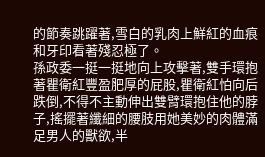的節奏跳躍著,雪白的乳肉上鮮紅的血痕和牙印看著殘忍極了。
孫政委一挺一挺地向上攻擊著,雙手環抱著瞿衛紅豐盈肥厚的屁股,瞿衛紅怕向后跌倒,不得不主動伸出雙臂環抱住他的脖子,搖擺著纖細的腰肢用她美妙的肉體滿足男人的獸欲,半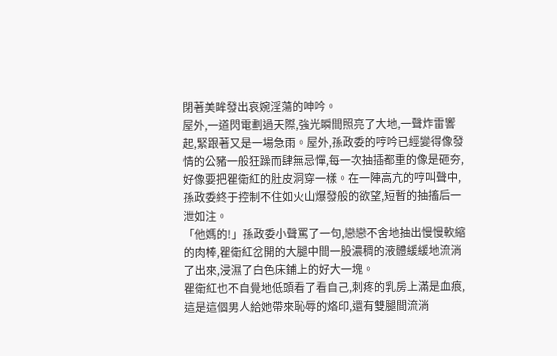閉著美眸發出哀婉淫蕩的呻吟。
屋外,一道閃電劃過天際,強光瞬間照亮了大地,一聲炸雷響起,緊跟著又是一場急雨。屋外,孫政委的哼吟已經變得像發情的公豬一般狂躁而肆無忌憚,每一次抽插都重的像是砸夯,好像要把瞿衛紅的肚皮洞穿一樣。在一陣高亢的哼叫聲中,孫政委終于控制不住如火山爆發般的欲望,短暫的抽搐后一泄如注。
「他媽的!」孫政委小聲罵了一句,戀戀不舍地抽出慢慢軟縮的肉棒,瞿衛紅岔開的大腿中間一股濃稠的液體緩緩地流淌了出來,浸濕了白色床鋪上的好大一塊。
瞿衛紅也不自覺地低頭看了看自己,刺疼的乳房上滿是血痕,這是這個男人給她帶來恥辱的烙印,還有雙腿間流淌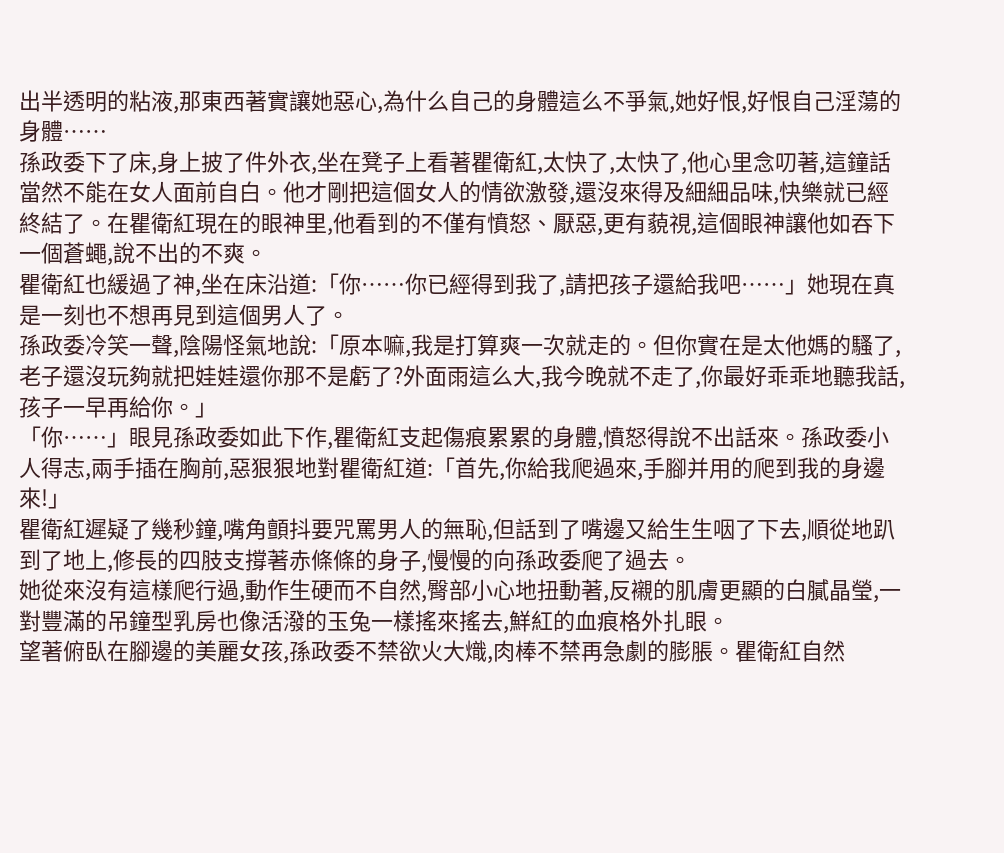出半透明的粘液,那東西著實讓她惡心,為什么自己的身體這么不爭氣,她好恨,好恨自己淫蕩的身體……
孫政委下了床,身上披了件外衣,坐在凳子上看著瞿衛紅,太快了,太快了,他心里念叨著,這鐘話當然不能在女人面前自白。他才剛把這個女人的情欲激發,還沒來得及細細品味,快樂就已經終結了。在瞿衛紅現在的眼神里,他看到的不僅有憤怒、厭惡,更有藐視,這個眼神讓他如吞下一個蒼蠅,說不出的不爽。
瞿衛紅也緩過了神,坐在床沿道:「你……你已經得到我了,請把孩子還給我吧……」她現在真是一刻也不想再見到這個男人了。
孫政委冷笑一聲,陰陽怪氣地說:「原本嘛,我是打算爽一次就走的。但你實在是太他媽的騷了,老子還沒玩夠就把娃娃還你那不是虧了?外面雨這么大,我今晚就不走了,你最好乖乖地聽我話,孩子一早再給你。」
「你……」眼見孫政委如此下作,瞿衛紅支起傷痕累累的身體,憤怒得說不出話來。孫政委小人得志,兩手插在胸前,惡狠狠地對瞿衛紅道:「首先,你給我爬過來,手腳并用的爬到我的身邊來!」
瞿衛紅遲疑了幾秒鐘,嘴角顫抖要咒罵男人的無恥,但話到了嘴邊又給生生咽了下去,順從地趴到了地上,修長的四肢支撐著赤條條的身子,慢慢的向孫政委爬了過去。
她從來沒有這樣爬行過,動作生硬而不自然,臀部小心地扭動著,反襯的肌膚更顯的白膩晶瑩,一對豐滿的吊鐘型乳房也像活潑的玉兔一樣搖來搖去,鮮紅的血痕格外扎眼。
望著俯臥在腳邊的美麗女孩,孫政委不禁欲火大熾,肉棒不禁再急劇的膨脹。瞿衛紅自然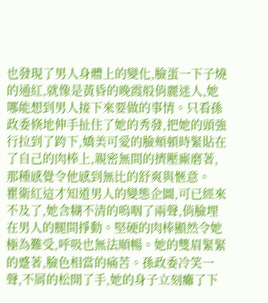也發現了男人身體上的變化,臉蛋一下子燒的通紅,就像是黃昏的晚霞般俏麗迷人,她哪能想到男人接下來要做的事情。只看孫政委倏地伸手扯住了她的秀發,把她的頭強行拉到了跨下,嬌美可愛的臉頰頓時緊貼在了自己的肉棒上,親密無間的擠壓廝磨著,那種感覺令他感到無比的舒爽與愜意。
瞿衛紅這才知道男人的變態企圖,可已經來不及了,她含糊不清的嗚咽了兩聲,俏臉埋在男人的腿間掙動。堅硬的肉棒顯然令她極為難受,呼吸也無法順暢。她的雙眉緊緊的蹙著,臉色相當的痛苦。孫政委冷笑一聲,不屑的松開了手,她的身子立刻癱了下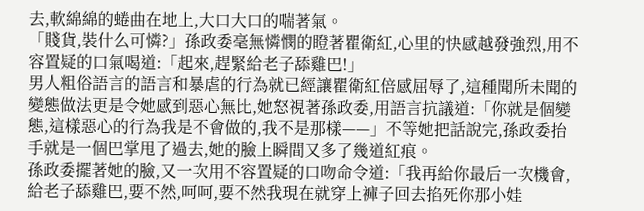去,軟綿綿的蜷曲在地上,大口大口的喘著氣。
「賤貨,裝什么可憐?」孫政委毫無憐憫的瞪著瞿衛紅,心里的快感越發強烈,用不容置疑的口氣喝道:「起來,趕緊給老子舔雞巴!」
男人粗俗語言的語言和暴虐的行為就已經讓瞿衛紅倍感屈辱了,這種聞所未聞的變態做法更是令她感到惡心無比,她怒視著孫政委,用語言抗議道:「你就是個變態,這樣惡心的行為我是不會做的,我不是那樣——」不等她把話說完,孫政委抬手就是一個巴掌甩了過去,她的臉上瞬間又多了幾道紅痕。
孫政委擺著她的臉,又一次用不容置疑的口吻命令道:「我再給你最后一次機會,給老子舔雞巴,要不然,呵呵,要不然我現在就穿上褲子回去掐死你那小娃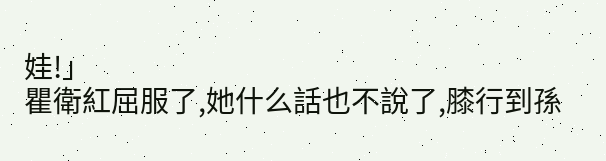娃!」
瞿衛紅屈服了,她什么話也不說了,膝行到孫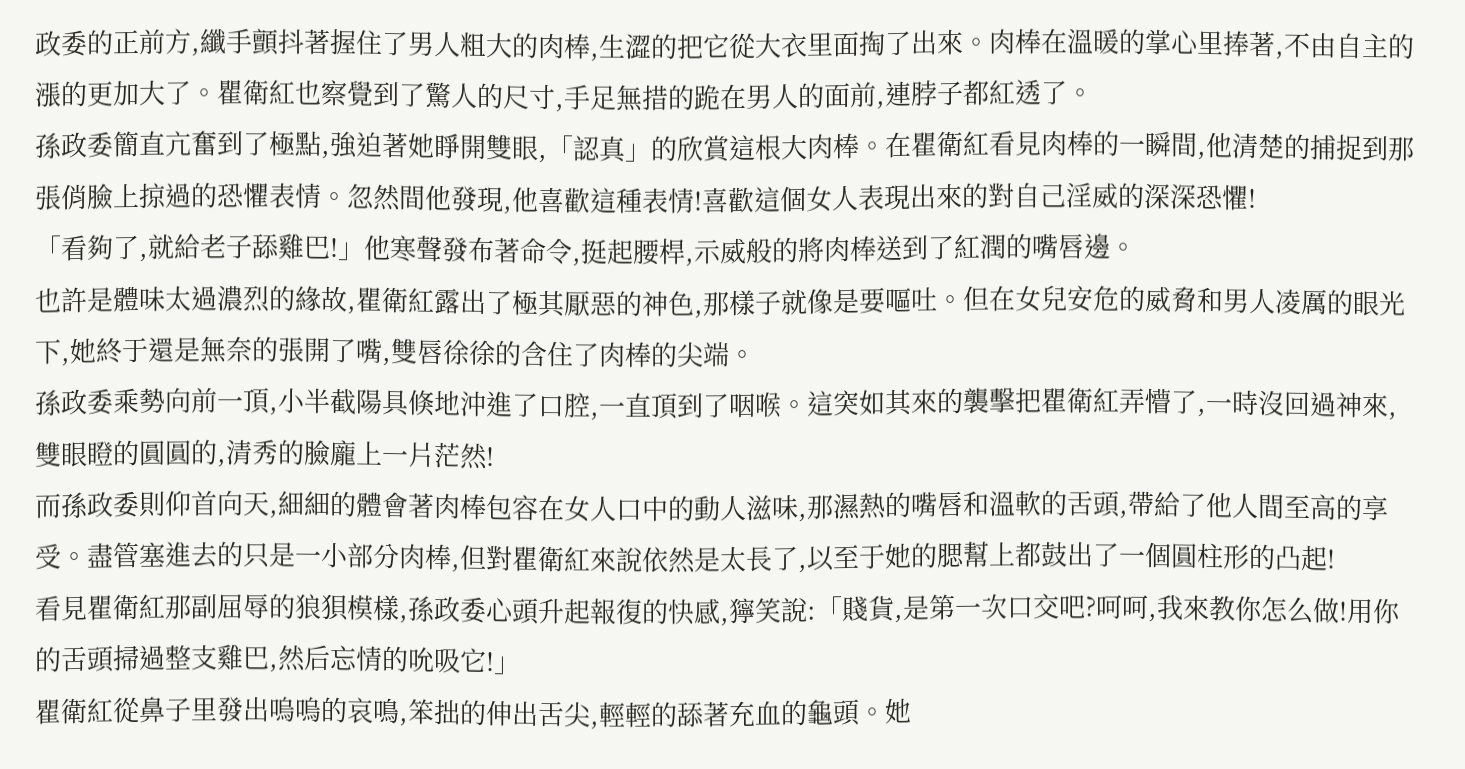政委的正前方,纖手顫抖著握住了男人粗大的肉棒,生澀的把它從大衣里面掏了出來。肉棒在溫暖的掌心里捧著,不由自主的漲的更加大了。瞿衛紅也察覺到了驚人的尺寸,手足無措的跪在男人的面前,連脖子都紅透了。
孫政委簡直亢奮到了極點,強迫著她睜開雙眼,「認真」的欣賞這根大肉棒。在瞿衛紅看見肉棒的一瞬間,他清楚的捕捉到那張俏臉上掠過的恐懼表情。忽然間他發現,他喜歡這種表情!喜歡這個女人表現出來的對自己淫威的深深恐懼!
「看夠了,就給老子舔雞巴!」他寒聲發布著命令,挺起腰桿,示威般的將肉棒送到了紅潤的嘴唇邊。
也許是體味太過濃烈的緣故,瞿衛紅露出了極其厭惡的神色,那樣子就像是要嘔吐。但在女兒安危的威脅和男人凌厲的眼光下,她終于還是無奈的張開了嘴,雙唇徐徐的含住了肉棒的尖端。
孫政委乘勢向前一頂,小半截陽具倏地沖進了口腔,一直頂到了咽喉。這突如其來的襲擊把瞿衛紅弄懵了,一時沒回過神來,雙眼瞪的圓圓的,清秀的臉龐上一片茫然!
而孫政委則仰首向天,細細的體會著肉棒包容在女人口中的動人滋味,那濕熱的嘴唇和溫軟的舌頭,帶給了他人間至高的享受。盡管塞進去的只是一小部分肉棒,但對瞿衛紅來說依然是太長了,以至于她的腮幫上都鼓出了一個圓柱形的凸起!
看見瞿衛紅那副屈辱的狼狽模樣,孫政委心頭升起報復的快感,獰笑說:「賤貨,是第一次口交吧?呵呵,我來教你怎么做!用你的舌頭掃過整支雞巴,然后忘情的吮吸它!」
瞿衛紅從鼻子里發出嗚嗚的哀鳴,笨拙的伸出舌尖,輕輕的舔著充血的龜頭。她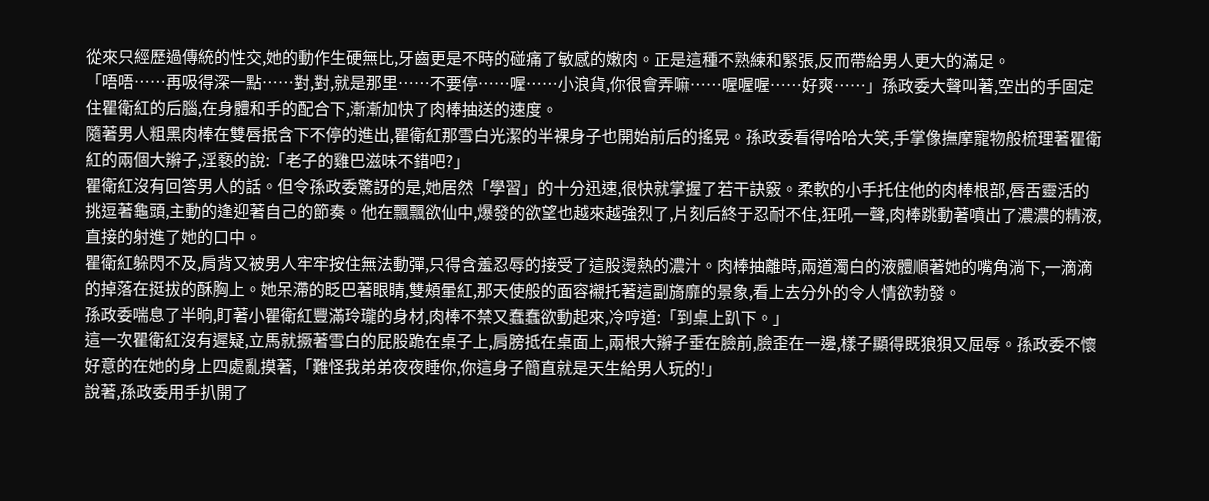從來只經歷過傳統的性交,她的動作生硬無比,牙齒更是不時的碰痛了敏感的嫩肉。正是這種不熟練和緊張,反而帶給男人更大的滿足。
「唔唔……再吸得深一點……對,對,就是那里……不要停……喔……小浪貨,你很會弄嘛……喔喔喔……好爽……」孫政委大聲叫著,空出的手固定住瞿衛紅的后腦,在身體和手的配合下,漸漸加快了肉棒抽送的速度。
隨著男人粗黑肉棒在雙唇抿含下不停的進出,瞿衛紅那雪白光潔的半裸身子也開始前后的搖晃。孫政委看得哈哈大笑,手掌像撫摩寵物般梳理著瞿衛紅的兩個大辮子,淫褻的說:「老子的雞巴滋味不錯吧?」
瞿衛紅沒有回答男人的話。但令孫政委驚訝的是,她居然「學習」的十分迅速,很快就掌握了若干訣竅。柔軟的小手托住他的肉棒根部,唇舌靈活的挑逗著龜頭,主動的逢迎著自己的節奏。他在飄飄欲仙中,爆發的欲望也越來越強烈了,片刻后終于忍耐不住,狂吼一聲,肉棒跳動著噴出了濃濃的精液,直接的射進了她的口中。
瞿衛紅躲閃不及,肩背又被男人牢牢按住無法動彈,只得含羞忍辱的接受了這股燙熱的濃汁。肉棒抽離時,兩道濁白的液體順著她的嘴角淌下,一滴滴的掉落在挺拔的酥胸上。她呆滯的眨巴著眼睛,雙頰暈紅,那天使般的面容襯托著這副旖靡的景象,看上去分外的令人情欲勃發。
孫政委喘息了半晌,盯著小瞿衛紅豐滿玲瓏的身材,肉棒不禁又蠢蠢欲動起來,冷哼道:「到桌上趴下。」
這一次瞿衛紅沒有遲疑,立馬就撅著雪白的屁股跪在桌子上,肩膀抵在桌面上,兩根大辮子垂在臉前,臉歪在一邊,樣子顯得既狼狽又屈辱。孫政委不懷好意的在她的身上四處亂摸著,「難怪我弟弟夜夜睡你,你這身子簡直就是天生給男人玩的!」
說著,孫政委用手扒開了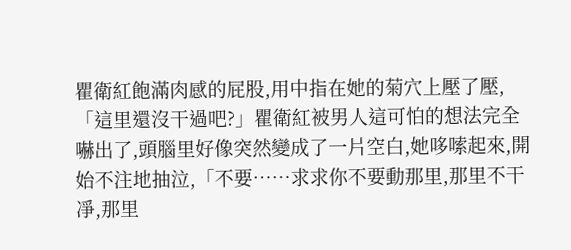瞿衛紅飽滿肉感的屁股,用中指在她的菊穴上壓了壓,「這里還沒干過吧?」瞿衛紅被男人這可怕的想法完全嚇出了,頭腦里好像突然變成了一片空白,她哆嗦起來,開始不注地抽泣,「不要……求求你不要動那里,那里不干凈,那里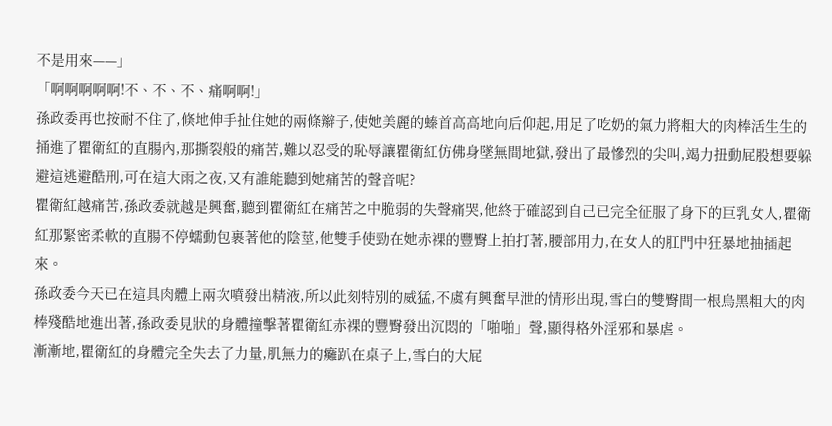不是用來——」
「啊啊啊啊啊!不、不、不、痛啊啊!」
孫政委再也按耐不住了,倏地伸手扯住她的兩條辮子,使她美麗的螓首高高地向后仰起,用足了吃奶的氣力將粗大的肉棒活生生的捅進了瞿衛紅的直腸內,那撕裂般的痛苦,難以忍受的恥辱讓瞿衛紅仿佛身墜無間地獄,發出了最慘烈的尖叫,竭力扭動屁股想要躲避這逃避酷刑,可在這大雨之夜,又有誰能聽到她痛苦的聲音呢?
瞿衛紅越痛苦,孫政委就越是興奮,聽到瞿衛紅在痛苦之中脆弱的失聲痛哭,他終于確認到自己已完全征服了身下的巨乳女人,瞿衛紅那緊密柔軟的直腸不停蠕動包裹著他的陰莖,他雙手使勁在她赤裸的豐臀上拍打著,腰部用力,在女人的肛門中狂暴地抽插起來。
孫政委今天已在這具肉體上兩次噴發出精液,所以此刻特別的威猛,不虞有興奮早泄的情形出現,雪白的雙臀間一根烏黑粗大的肉棒殘酷地進出著,孫政委見狀的身體撞擊著瞿衛紅赤裸的豐臀發出沉悶的「啪啪」聲,顯得格外淫邪和暴虐。
漸漸地,瞿衛紅的身體完全失去了力量,肌無力的癱趴在桌子上,雪白的大屁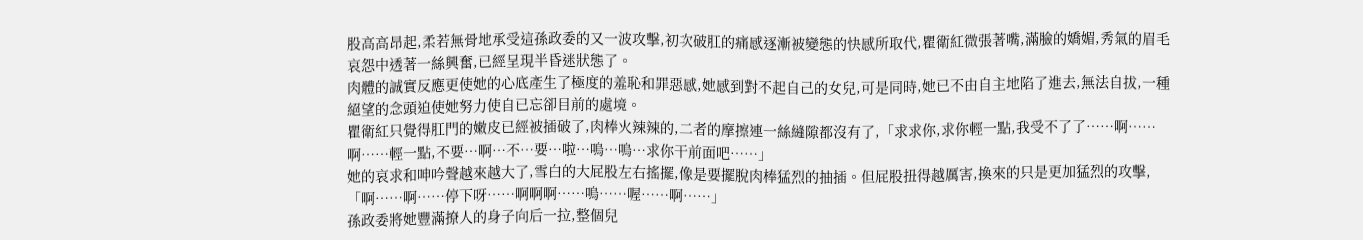股高高昂起,柔若無骨地承受這孫政委的又一波攻擊,初次破肛的痛感逐漸被變態的快感所取代,瞿衛紅微張著嘴,滿臉的嬌媚,秀氣的眉毛哀怨中透著一絲興奮,已經呈現半昏迷狀態了。
肉體的誠實反應更使她的心底產生了極度的羞恥和罪惡感,她感到對不起自己的女兒,可是同時,她已不由自主地陷了進去,無法自拔,一種絕望的念頭迫使她努力使自已忘卻目前的處境。
瞿衛紅只覺得肛門的嫩皮已經被插破了,肉棒火辣辣的,二者的摩擦連一絲縫隙都沒有了,「求求你,求你輕一點,我受不了了……啊……啊……輕一點,不要…啊…不…要…啦…嗚…嗚…求你干前面吧……」
她的哀求和呻吟聲越來越大了,雪白的大屁股左右搖擺,像是要擺脫肉棒猛烈的抽插。但屁股扭得越厲害,換來的只是更加猛烈的攻擊,「啊……啊……停下呀……啊啊啊……嗚……喔……啊……」
孫政委將她豐滿撩人的身子向后一拉,整個兒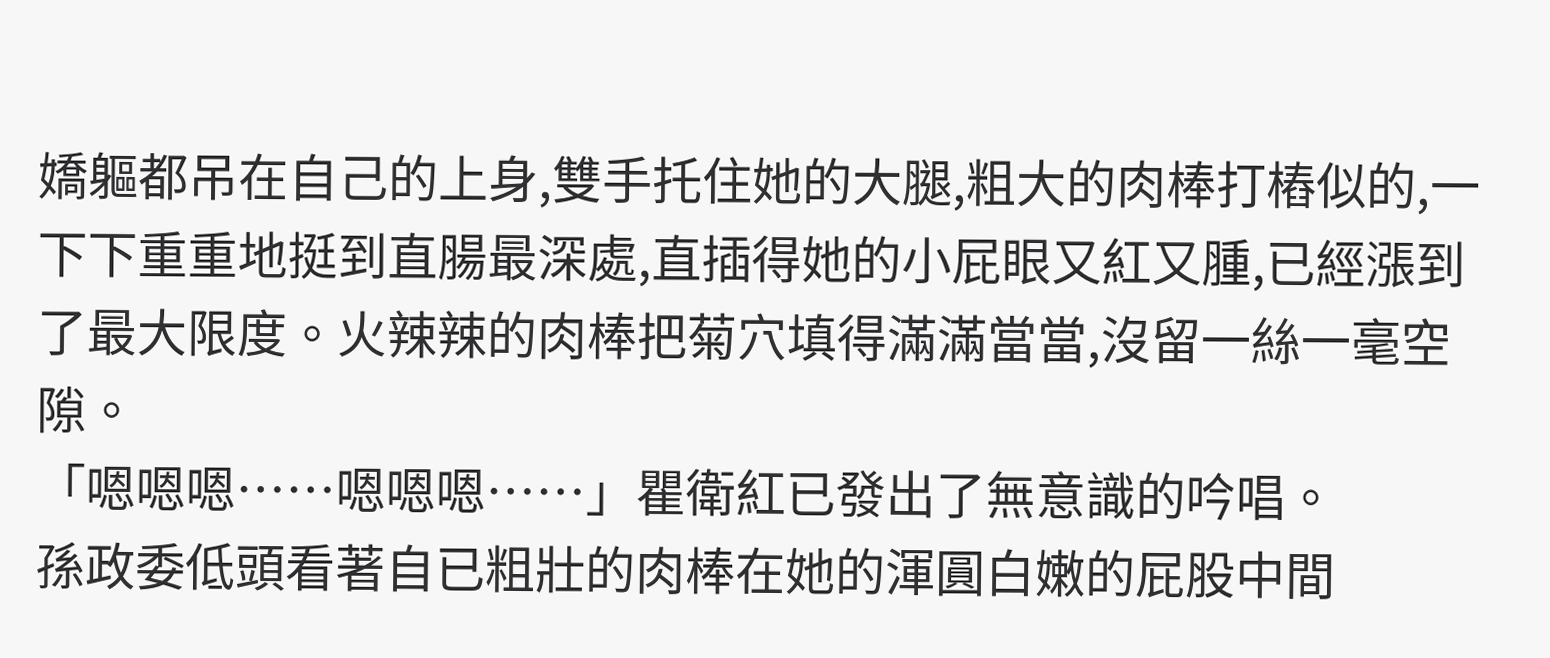嬌軀都吊在自己的上身,雙手托住她的大腿,粗大的肉棒打樁似的,一下下重重地挺到直腸最深處,直插得她的小屁眼又紅又腫,已經漲到了最大限度。火辣辣的肉棒把菊穴填得滿滿當當,沒留一絲一毫空隙。
「嗯嗯嗯……嗯嗯嗯……」瞿衛紅已發出了無意識的吟唱。
孫政委低頭看著自已粗壯的肉棒在她的渾圓白嫩的屁股中間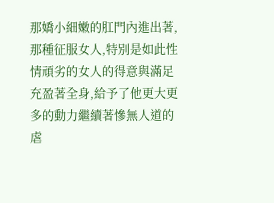那嬌小細嫩的肛門內進出著,那種征服女人,特別是如此性情頑劣的女人的得意與滿足充盈著全身,給予了他更大更多的動力繼續著慘無人道的虐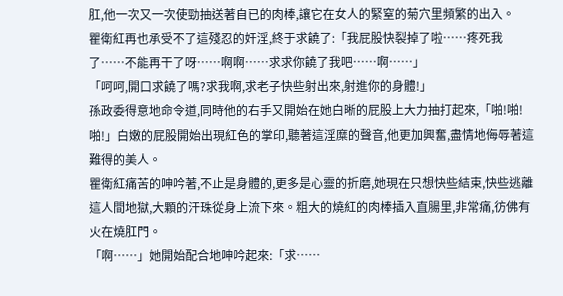肛,他一次又一次使勁抽送著自已的肉棒,讓它在女人的緊窒的菊穴里頻繁的出入。
瞿衛紅再也承受不了這殘忍的奸淫,終于求饒了:「我屁股快裂掉了啦……疼死我了……不能再干了呀……啊啊……求求你饒了我吧……啊……」
「呵呵,開口求饒了嗎?求我啊,求老子快些射出來,射進你的身體!」
孫政委得意地命令道,同時他的右手又開始在她白晰的屁股上大力抽打起來,「啪!啪!啪!」白嫩的屁股開始出現紅色的掌印,聽著這淫糜的聲音,他更加興奮,盡情地侮辱著這難得的美人。
瞿衛紅痛苦的呻吟著,不止是身體的,更多是心靈的折磨,她現在只想快些結束,快些逃離這人間地獄,大顆的汗珠從身上流下來。粗大的燒紅的肉棒插入直腸里,非常痛,彷佛有火在燒肛門。
「啊……」她開始配合地呻吟起來:「求……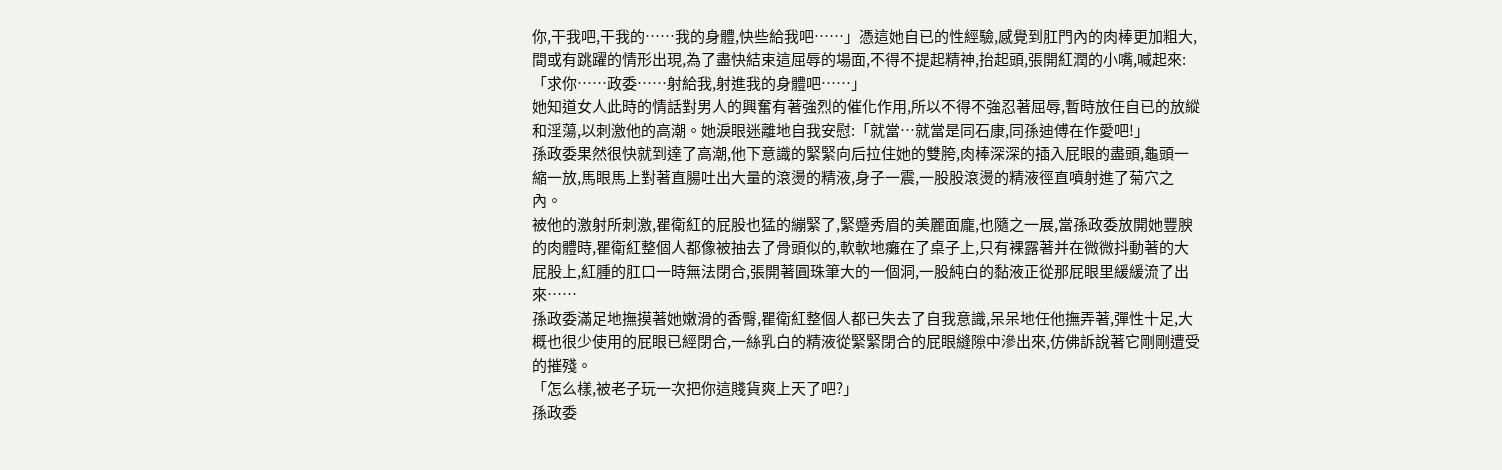你,干我吧,干我的……我的身體,快些給我吧……」憑這她自已的性經驗,感覺到肛門內的肉棒更加粗大,間或有跳躍的情形出現,為了盡快結束這屈辱的場面,不得不提起精神,抬起頭,張開紅潤的小嘴,喊起來:「求你……政委……射給我,射進我的身體吧……」
她知道女人此時的情話對男人的興奮有著強烈的催化作用,所以不得不強忍著屈辱,暫時放任自已的放縱和淫蕩,以刺激他的高潮。她淚眼迷離地自我安慰:「就當…就當是同石康,同孫迪傅在作愛吧!」
孫政委果然很快就到達了高潮,他下意識的緊緊向后拉住她的雙胯,肉棒深深的插入屁眼的盡頭,龜頭一縮一放,馬眼馬上對著直腸吐出大量的滾燙的精液,身子一震,一股股滾燙的精液徑直噴射進了菊穴之內。
被他的激射所刺激,瞿衛紅的屁股也猛的繃緊了,緊蹙秀眉的美麗面龐,也隨之一展,當孫政委放開她豐腴的肉體時,瞿衛紅整個人都像被抽去了骨頭似的,軟軟地癱在了桌子上,只有裸露著并在微微抖動著的大屁股上,紅腫的肛口一時無法閉合,張開著圓珠筆大的一個洞,一股純白的黏液正從那屁眼里緩緩流了出來……
孫政委滿足地撫摸著她嫩滑的香臀,瞿衛紅整個人都已失去了自我意識,呆呆地任他撫弄著,彈性十足,大概也很少使用的屁眼已經閉合,一絲乳白的精液從緊緊閉合的屁眼縫隙中滲出來,仿佛訴說著它剛剛遭受的摧殘。
「怎么樣,被老子玩一次把你這賤貨爽上天了吧?」
孫政委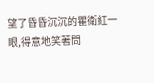望了昏昏沉沉的瞿衛紅一眼,得意地笑著問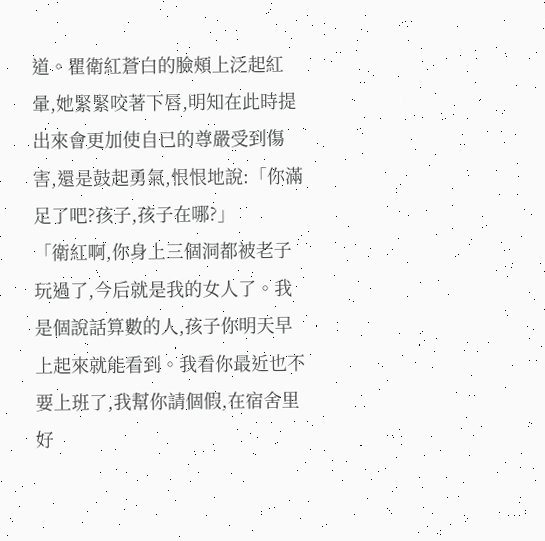道。瞿衛紅蒼白的臉頰上泛起紅暈,她緊緊咬著下唇,明知在此時提出來會更加使自已的尊嚴受到傷害,還是鼓起勇氣,恨恨地說:「你滿足了吧?孩子,孩子在哪?」
「衛紅啊,你身上三個洞都被老子玩過了,今后就是我的女人了。我是個說話算數的人,孩子你明天早上起來就能看到。我看你最近也不要上班了,我幫你請個假,在宿舍里好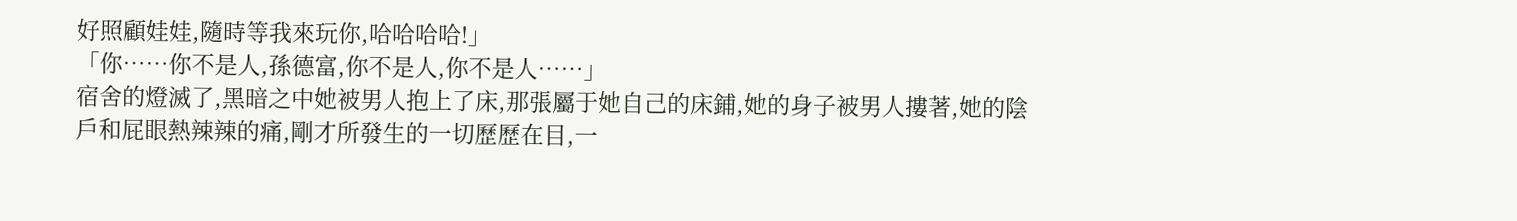好照顧娃娃,隨時等我來玩你,哈哈哈哈!」
「你……你不是人,孫德富,你不是人,你不是人……」
宿舍的燈滅了,黑暗之中她被男人抱上了床,那張屬于她自己的床鋪,她的身子被男人摟著,她的陰戶和屁眼熱辣辣的痛,剛才所發生的一切歷歷在目,一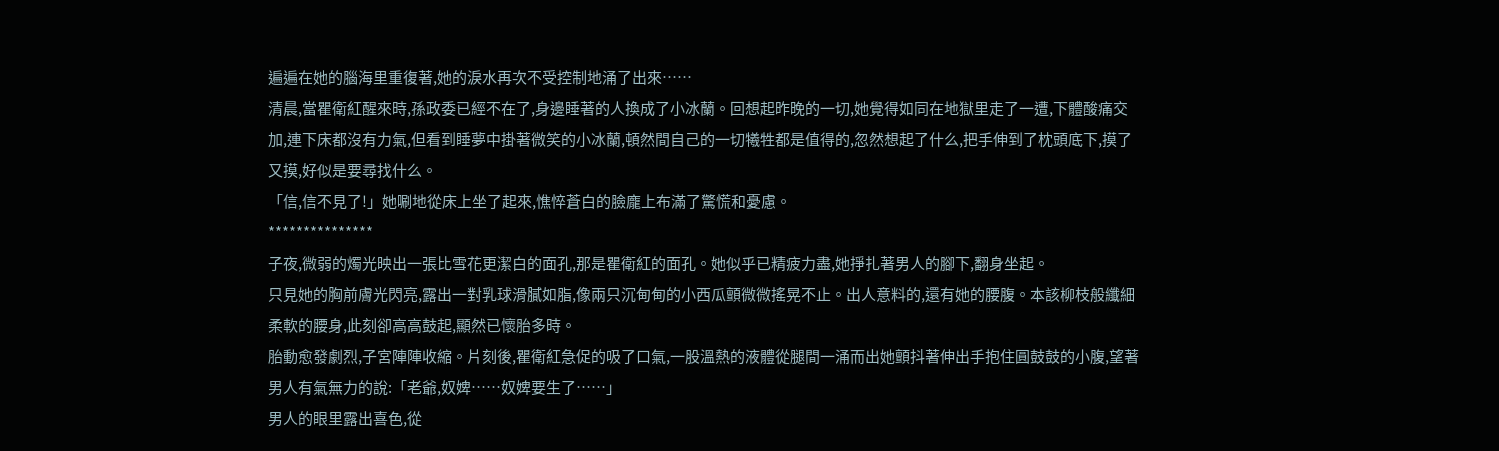遍遍在她的腦海里重復著,她的淚水再次不受控制地涌了出來……
清晨,當瞿衛紅醒來時,孫政委已經不在了,身邊睡著的人換成了小冰蘭。回想起昨晚的一切,她覺得如同在地獄里走了一遭,下體酸痛交加,連下床都沒有力氣,但看到睡夢中掛著微笑的小冰蘭,頓然間自己的一切犧牲都是值得的,忽然想起了什么,把手伸到了枕頭底下,摸了又摸,好似是要尋找什么。
「信,信不見了!」她唰地從床上坐了起來,憔悴蒼白的臉龐上布滿了驚慌和憂慮。
***************
子夜,微弱的燭光映出一張比雪花更潔白的面孔,那是瞿衛紅的面孔。她似乎已精疲力盡,她掙扎著男人的腳下,翻身坐起。
只見她的胸前膚光閃亮,露出一對乳球滑膩如脂,像兩只沉甸甸的小西瓜顫微微搖晃不止。出人意料的,還有她的腰腹。本該柳枝般纖細柔軟的腰身,此刻卻高高鼓起,顯然已懷胎多時。
胎動愈發劇烈,子宮陣陣收縮。片刻後,瞿衛紅急促的吸了口氣,一股溫熱的液體從腿間一涌而出她顫抖著伸出手抱住圓鼓鼓的小腹,望著男人有氣無力的說:「老爺,奴婢……奴婢要生了……」
男人的眼里露出喜色,從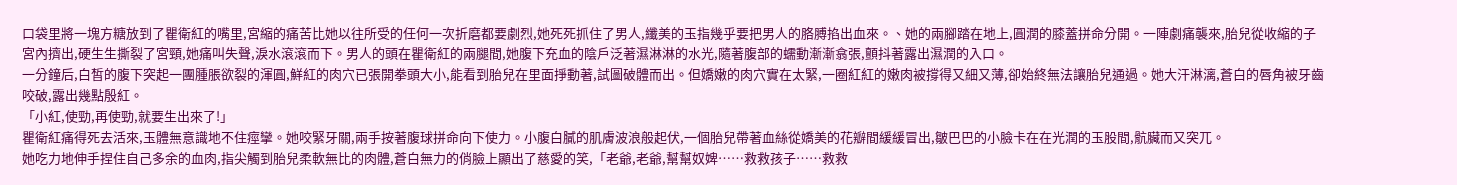口袋里將一塊方糖放到了瞿衛紅的嘴里,宮縮的痛苦比她以往所受的任何一次折磨都要劇烈,她死死抓住了男人,纖美的玉指幾乎要把男人的胳膊掐出血來。、她的兩腳踏在地上,圓潤的膝蓋拼命分開。一陣劇痛襲來,胎兒從收縮的子宮內擠出,硬生生撕裂了宮頸,她痛叫失聲,淚水滾滾而下。男人的頭在瞿衛紅的兩腿間,她腹下充血的陰戶泛著濕淋淋的水光,隨著腹部的蠕動漸漸翕張,顫抖著露出濕潤的入口。
一分鐘后,白皙的腹下突起一團腫脹欲裂的渾圓,鮮紅的肉穴已張開拳頭大小,能看到胎兒在里面掙動著,試圖破體而出。但嬌嫩的肉穴實在太緊,一圈紅紅的嫩肉被撐得又細又薄,卻始終無法讓胎兒通過。她大汗淋漓,蒼白的唇角被牙齒咬破,露出幾點殷紅。
「小紅,使勁,再使勁,就要生出來了!」
瞿衛紅痛得死去活來,玉體無意識地不住痙攣。她咬緊牙關,兩手按著腹球拼命向下使力。小腹白膩的肌膚波浪般起伏,一個胎兒帶著血絲從嬌美的花瓣間緩緩冒出,皺巴巴的小臉卡在在光潤的玉股間,骯臟而又突兀。
她吃力地伸手捏住自己多余的血肉,指尖觸到胎兒柔軟無比的肉體,蒼白無力的俏臉上顯出了慈愛的笑,「老爺,老爺,幫幫奴婢……救救孩子……救救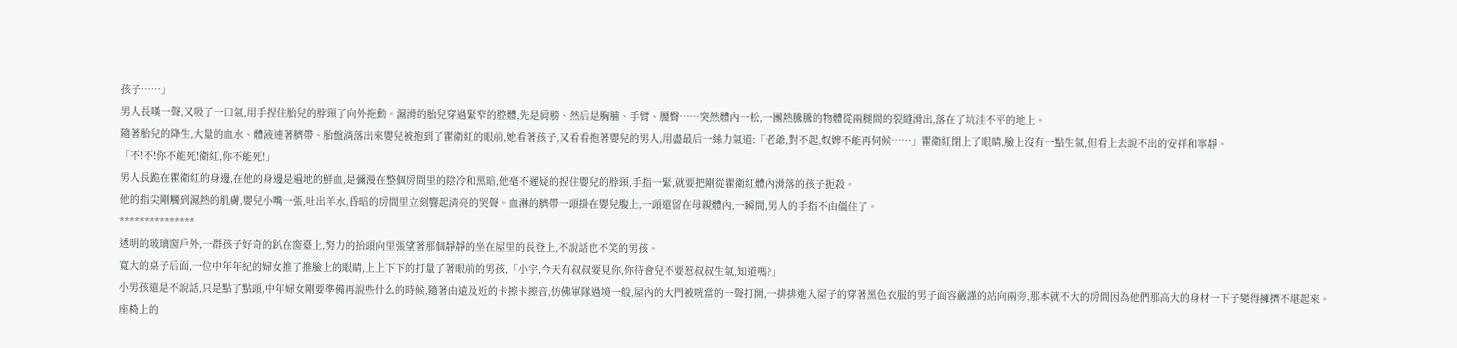孩子……」
男人長嘆一聲,又吸了一口氣,用手捏住胎兒的脖頸了向外拖動。濕滑的胎兒穿過緊窄的腔體,先是肩膀、然后是胸脯、手臂、腰臀……突然體內一松,一團熱騰騰的物體從兩腿間的裂縫滑出,落在了坑洼不平的地上。
隨著胎兒的降生,大量的血水、體液連著臍帶、胎盤淌落出來嬰兒被抱到了瞿衛紅的眼前,她看著孩子,又看看抱著嬰兒的男人,用盡最后一絲力氣道:「老爺,對不起,奴婢不能再伺候……」瞿衛紅閉上了眼睛,臉上沒有一點生氣,但看上去說不出的安祥和寧靜。
「不!不!你不能死!衛紅,你不能死!」
男人長跪在瞿衛紅的身邊,在他的身邊是遍地的鮮血,是彌漫在整個房間里的陰冷和黑暗,他毫不遲疑的捏住嬰兒的脖頸,手指一緊,就要把剛從瞿衛紅體內滑落的孩子扼殺。
他的指尖剛觸到濕熱的肌膚,嬰兒小嘴一張,吐出羊水,昏暗的房間里立刻響起清亮的哭聲。血淋的臍帶一頭掛在嬰兒腹上,一頭還留在母親體內,一瞬間,男人的手指不由僵住了。
***************
透明的玻璃窗戶外,一群孩子好奇的趴在窗臺上,努力的抬頭向里張望著那個靜靜的坐在屋里的長登上,不說話也不笑的男孩。
寬大的桌子后面,一位中年年紀的婦女推了推臉上的眼睛,上上下下的打量了著眼前的男孩,「小宇,今天有叔叔要見你,你待會兒不要惹叔叔生氣,知道嗎?」
小男孩還是不說話,只是點了點頭,中年婦女剛要準備再說些什么的時候,隨著由遠及近的卡擦卡擦音,仿佛軍隊過境一般,屋內的大門被咣當的一聲打開,一排排進入屋子的穿著黑色衣服的男子面容嚴謹的站向兩旁,那本就不大的房間因為他們那高大的身材一下子變得擁擠不堪起來。
座椅上的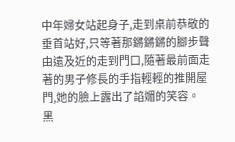中年婦女站起身子,走到桌前恭敬的垂首站好,只等著那鏘鏘鏘的腳步聲由遠及近的走到門口,隨著最前面走著的男子修長的手指輕輕的推開屋門,她的臉上露出了諂媚的笑容。
黑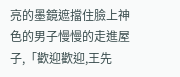亮的墨鏡遮擋住臉上神色的男子慢慢的走進屋子,「歡迎歡迎,王先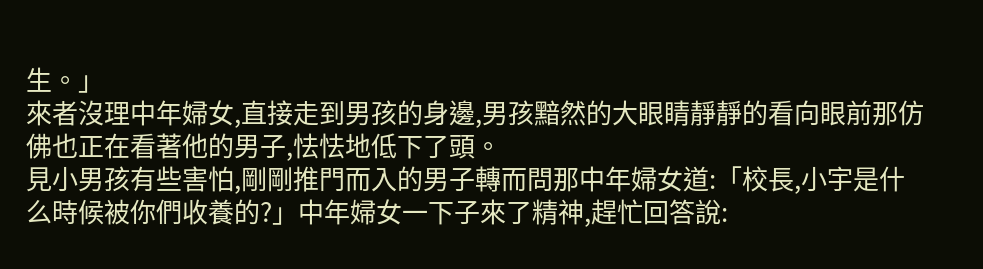生。」
來者沒理中年婦女,直接走到男孩的身邊,男孩黯然的大眼睛靜靜的看向眼前那仿佛也正在看著他的男子,怯怯地低下了頭。
見小男孩有些害怕,剛剛推門而入的男子轉而問那中年婦女道:「校長,小宇是什么時候被你們收養的?」中年婦女一下子來了精神,趕忙回答說: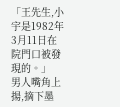「王先生,小宇是1982年3月11日在院門口被發現的。」
男人嘴角上揚,摘下墨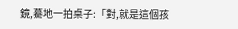鏡,驀地一拍桌子:「對,就是這個孩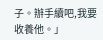子。辦手續吧,我要收養他。」